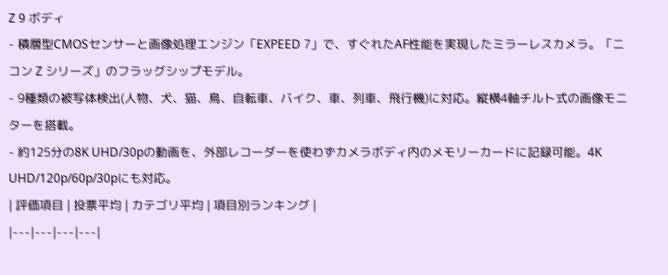Z 9 ボディ
- 積層型CMOSセンサーと画像処理エンジン「EXPEED 7」で、すぐれたAF性能を実現したミラーレスカメラ。「ニコン Z シリーズ」のフラッグシップモデル。
- 9種類の被写体検出(人物、犬、猫、鳥、自転車、バイク、車、列車、飛行機)に対応。縦横4軸チルト式の画像モニターを搭載。
- 約125分の8K UHD/30pの動画を、外部レコーダーを使わずカメラボディ内のメモリーカードに記録可能。4K UHD/120p/60p/30pにも対応。
| 評価項目 | 投票平均 | カテゴリ平均 | 項目別ランキング |
|---|---|---|---|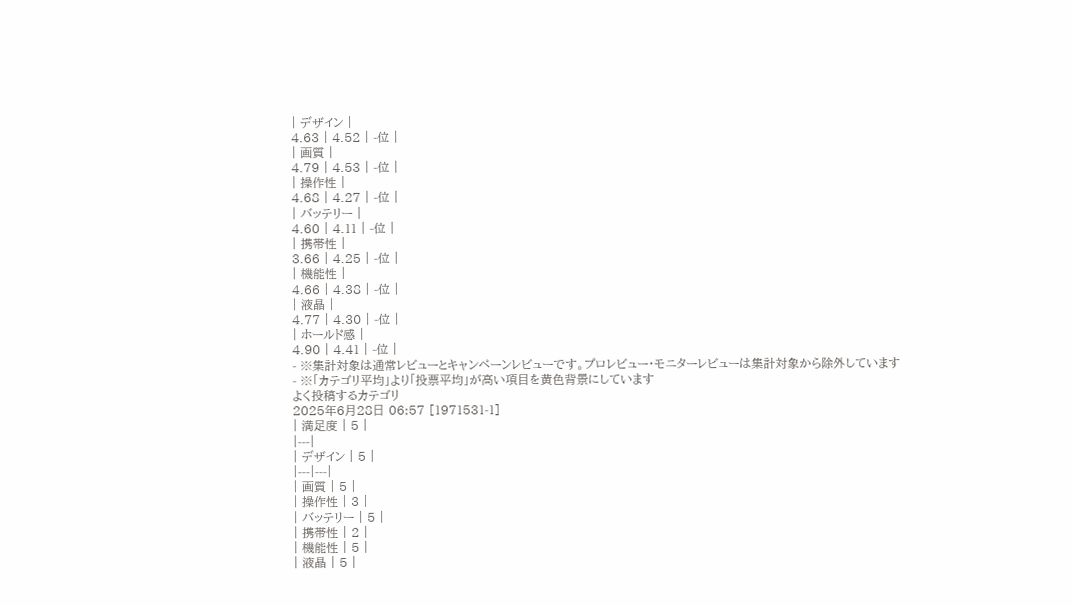| デザイン |
4.63 | 4.52 | -位 |
| 画質 |
4.79 | 4.53 | -位 |
| 操作性 |
4.68 | 4.27 | -位 |
| バッテリー |
4.60 | 4.11 | -位 |
| 携帯性 |
3.66 | 4.25 | -位 |
| 機能性 |
4.66 | 4.38 | -位 |
| 液晶 |
4.77 | 4.30 | -位 |
| ホールド感 |
4.90 | 4.41 | -位 |
- ※集計対象は通常レビューとキャンペーンレビューです。プロレビュー・モニターレビューは集計対象から除外しています
- ※「カテゴリ平均」より「投票平均」が高い項目を黄色背景にしています
よく投稿するカテゴリ
2025年6月28日 06:57 [1971531-1]
| 満足度 | 5 |
|---|
| デザイン | 5 |
|---|---|
| 画質 | 5 |
| 操作性 | 3 |
| バッテリー | 5 |
| 携帯性 | 2 |
| 機能性 | 5 |
| 液晶 | 5 |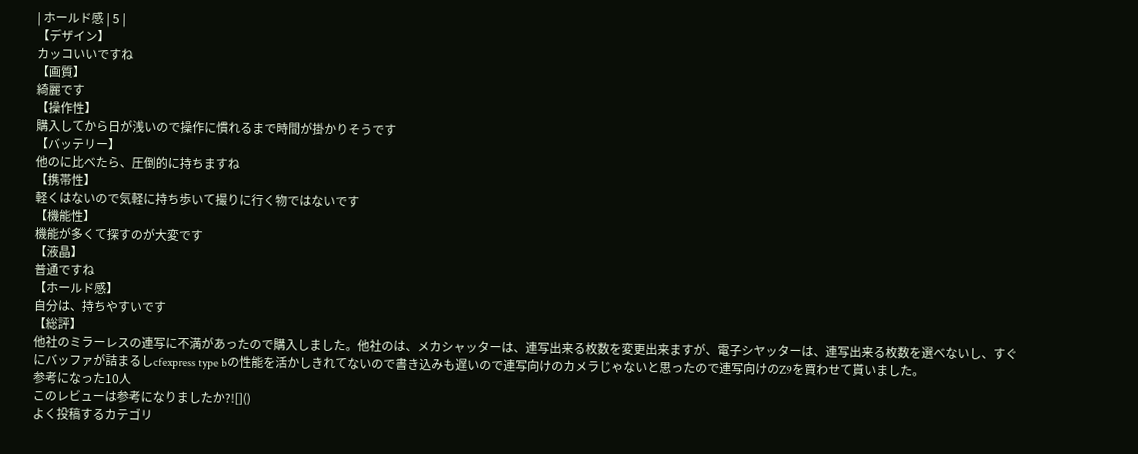| ホールド感 | 5 |
【デザイン】
カッコいいですね
【画質】
綺麗です
【操作性】
購入してから日が浅いので操作に慣れるまで時間が掛かりそうです
【バッテリー】
他のに比べたら、圧倒的に持ちますね
【携帯性】
軽くはないので気軽に持ち歩いて撮りに行く物ではないです
【機能性】
機能が多くて探すのが大変です
【液晶】
普通ですね
【ホールド感】
自分は、持ちやすいです
【総評】
他社のミラーレスの連写に不満があったので購入しました。他社のは、メカシャッターは、連写出来る枚数を変更出来ますが、電子シヤッターは、連写出来る枚数を選べないし、すぐにバッファが詰まるしcfexpress type bの性能を活かしきれてないので書き込みも遅いので連写向けのカメラじゃないと思ったので連写向けのZ9を買わせて貰いました。
参考になった10人
このレビューは参考になりましたか?![]()
よく投稿するカテゴリ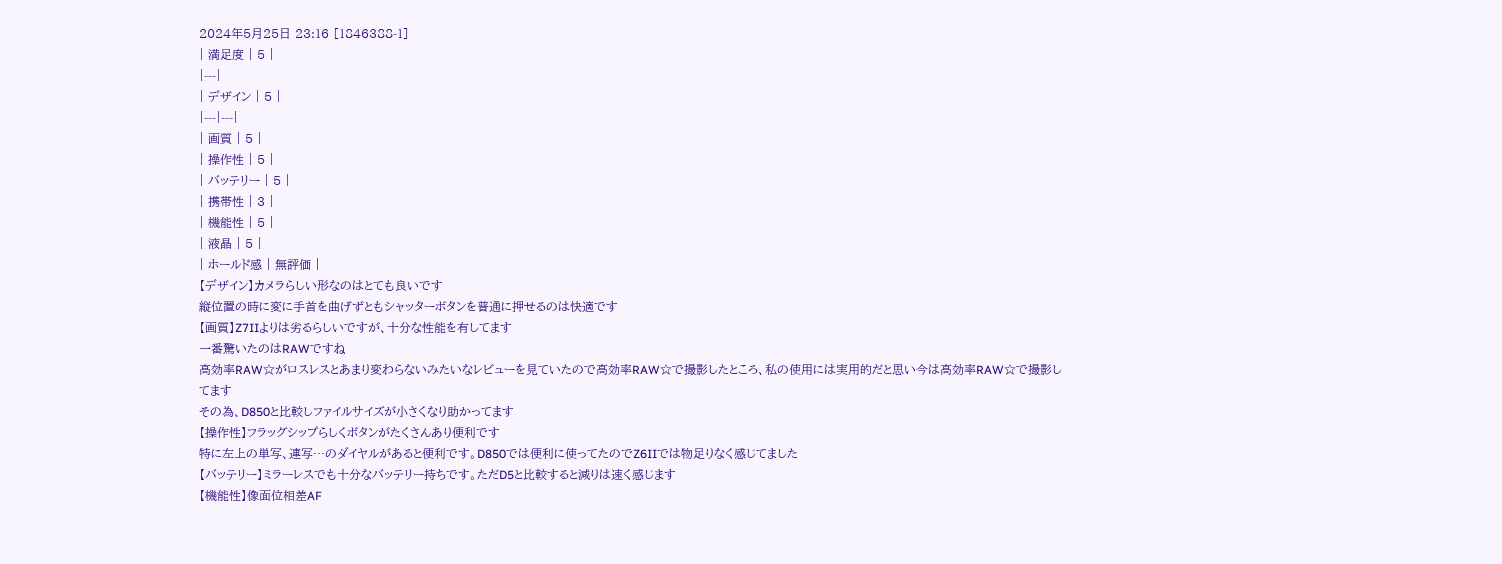2024年5月25日 23:16 [1846388-1]
| 満足度 | 5 |
|---|
| デザイン | 5 |
|---|---|
| 画質 | 5 |
| 操作性 | 5 |
| バッテリー | 5 |
| 携帯性 | 3 |
| 機能性 | 5 |
| 液晶 | 5 |
| ホールド感 | 無評価 |
【デザイン】カメラらしい形なのはとても良いです
縦位置の時に変に手首を曲げずともシャッターボタンを普通に押せるのは快適です
【画質】Z7IIよりは劣るらしいですが、十分な性能を有してます
一番驚いたのはRAWですね
高効率RAW☆がロスレスとあまり変わらないみたいなレビューを見ていたので高効率RAW☆で撮影したところ、私の使用には実用的だと思い今は高効率RAW☆で撮影してます
その為、D850と比較しファイルサイズが小さくなり助かってます
【操作性】フラッグシップらしくボタンがたくさんあり便利です
特に左上の単写、連写…のダイヤルがあると便利です。D850では便利に使ってたのでZ6IIでは物足りなく感じてました
【バッテリー】ミラーレスでも十分なバッテリー持ちです。ただD5と比較すると減りは速く感じます
【機能性】像面位相差AF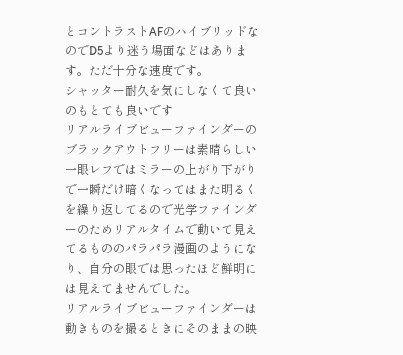とコントラストAFのハイブリッドなのでD5より迷う場面などはあります。ただ十分な速度です。
シャッター耐久を気にしなくて良いのもとても良いです
リアルライブビューファインダーのブラックアウトフリーは素晴らしい
一眼レフではミラーの上がり下がりで一瞬だけ暗くなってはまた明るくを繰り返してるので光学ファインダーのためリアルタイムで動いて見えてるもののパラパラ漫画のようになり、自分の眼では思ったほど鮮明には見えてませんでした。
リアルライブビューファインダーは動きものを撮るときにそのままの映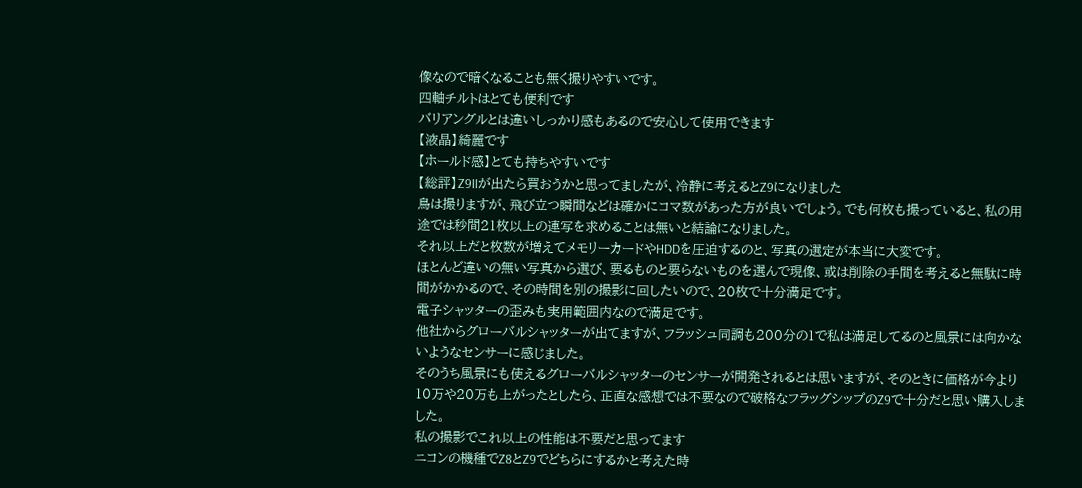像なので暗くなることも無く撮りやすいです。
四軸チルトはとても便利です
バリアングルとは違いしっかり感もあるので安心して使用できます
【液晶】綺麗です
【ホールド感】とても持ちやすいです
【総評】Z9IIが出たら買おうかと思ってましたが、冷静に考えるとZ9になりました
鳥は撮りますが、飛び立つ瞬間などは確かにコマ数があった方が良いでしょう。でも何枚も撮っていると、私の用途では秒間21枚以上の連写を求めることは無いと結論になりました。
それ以上だと枚数が増えてメモリーカードやHDDを圧迫するのと、写真の選定が本当に大変です。
ほとんど違いの無い写真から選び、要るものと要らないものを選んで現像、或は削除の手間を考えると無駄に時間がかかるので、その時間を別の撮影に回したいので、20枚で十分満足です。
電子シャッターの歪みも実用範囲内なので満足です。
他社からグローバルシャッターが出てますが、フラッシュ同調も200分の1で私は満足してるのと風景には向かないようなセンサーに感じました。
そのうち風景にも使えるグローバルシャッターのセンサーが開発されるとは思いますが、そのときに価格が今より10万や20万も上がったとしたら、正直な感想では不要なので破格なフラッグシップのZ9で十分だと思い購入しました。
私の撮影でこれ以上の性能は不要だと思ってます
ニコンの機種でZ8とZ9でどちらにするかと考えた時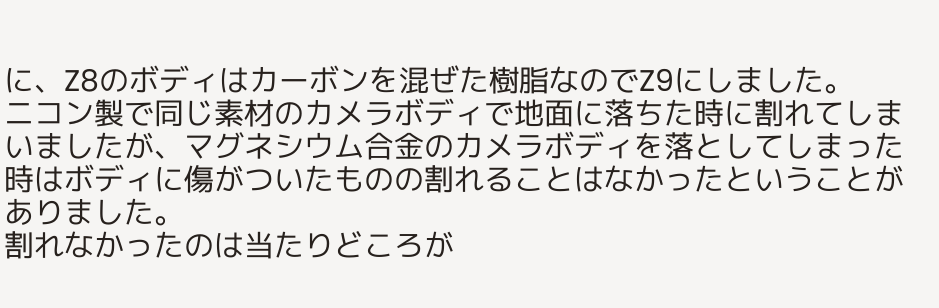に、Z8のボディはカーボンを混ぜた樹脂なのでZ9にしました。
ニコン製で同じ素材のカメラボディで地面に落ちた時に割れてしまいましたが、マグネシウム合金のカメラボディを落としてしまった時はボディに傷がついたものの割れることはなかったということがありました。
割れなかったのは当たりどころが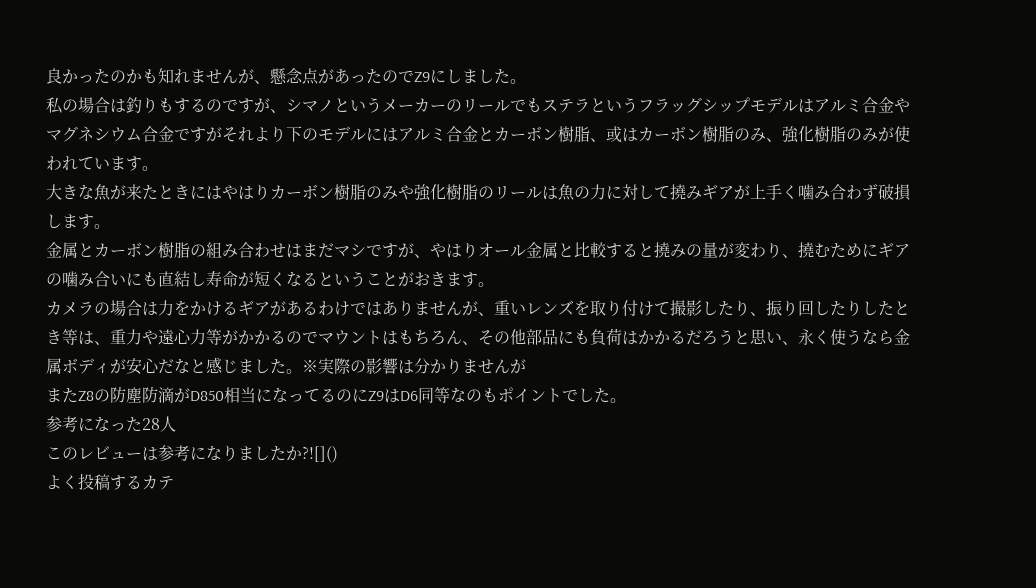良かったのかも知れませんが、懸念点があったのでZ9にしました。
私の場合は釣りもするのですが、シマノというメーカーのリールでもステラというフラッグシップモデルはアルミ合金やマグネシウム合金ですがそれより下のモデルにはアルミ合金とカーボン樹脂、或はカーボン樹脂のみ、強化樹脂のみが使われています。
大きな魚が来たときにはやはりカーボン樹脂のみや強化樹脂のリールは魚の力に対して撓みギアが上手く噛み合わず破損します。
金属とカーボン樹脂の組み合わせはまだマシですが、やはりオール金属と比較すると撓みの量が変わり、撓むためにギアの噛み合いにも直結し寿命が短くなるということがおきます。
カメラの場合は力をかけるギアがあるわけではありませんが、重いレンズを取り付けて撮影したり、振り回したりしたとき等は、重力や遠心力等がかかるのでマウントはもちろん、その他部品にも負荷はかかるだろうと思い、永く使うなら金属ボディが安心だなと感じました。※実際の影響は分かりませんが
またZ8の防塵防滴がD850相当になってるのにZ9はD6同等なのもポイントでした。
参考になった28人
このレビューは参考になりましたか?![]()
よく投稿するカテ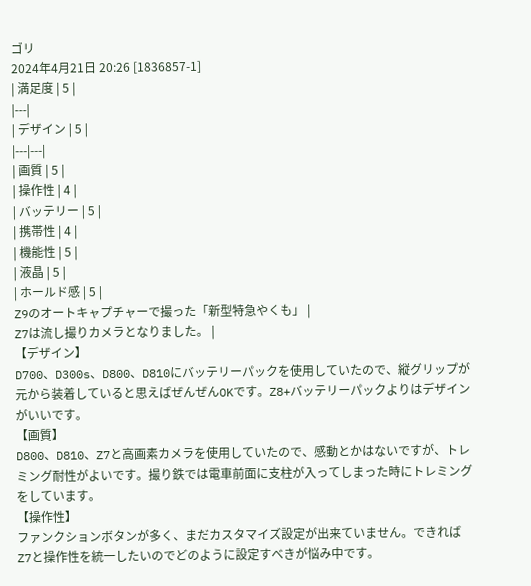ゴリ
2024年4月21日 20:26 [1836857-1]
| 満足度 | 5 |
|---|
| デザイン | 5 |
|---|---|
| 画質 | 5 |
| 操作性 | 4 |
| バッテリー | 5 |
| 携帯性 | 4 |
| 機能性 | 5 |
| 液晶 | 5 |
| ホールド感 | 5 |
Z9のオートキャプチャーで撮った「新型特急やくも」 |
Z7は流し撮りカメラとなりました。 |
【デザイン】
D700、D300s、D800、D810にバッテリーパックを使用していたので、縦グリップが元から装着していると思えばぜんぜんOKです。Z8+バッテリーパックよりはデザインがいいです。
【画質】
D800、D810、Z7と高画素カメラを使用していたので、感動とかはないですが、トレミング耐性がよいです。撮り鉄では電車前面に支柱が入ってしまった時にトレミングをしています。
【操作性】
ファンクションボタンが多く、まだカスタマイズ設定が出来ていません。できればZ7と操作性を統一したいのでどのように設定すべきが悩み中です。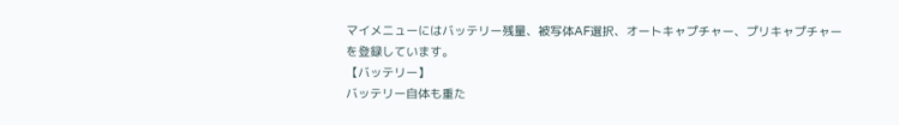マイメニューにはバッテリー残量、被写体AF選択、オートキャプチャー、プリキャプチャーを登録しています。
【バッテリー】
バッテリー自体も重た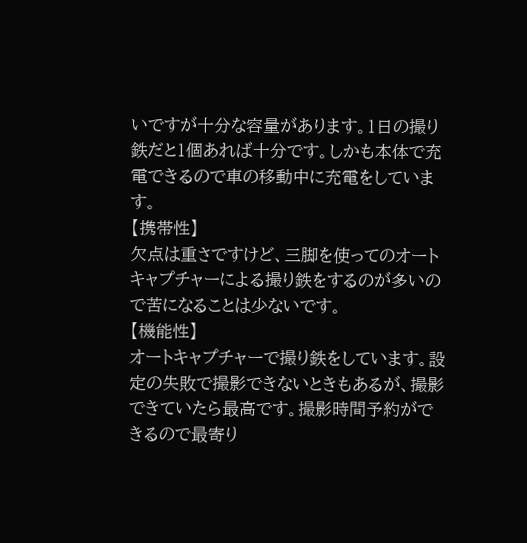いですが十分な容量があります。1日の撮り鉄だと1個あれば十分です。しかも本体で充電できるので車の移動中に充電をしています。
【携帯性】
欠点は重さですけど、三脚を使ってのオートキャプチャーによる撮り鉄をするのが多いので苦になることは少ないです。
【機能性】
オートキャプチャーで撮り鉄をしています。設定の失敗で撮影できないときもあるが、撮影できていたら最高です。撮影時間予約ができるので最寄り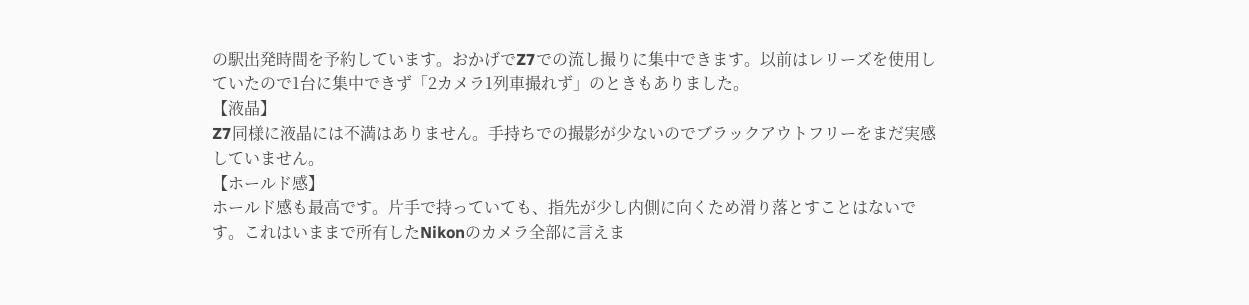の駅出発時間を予約しています。おかげでZ7での流し撮りに集中できます。以前はレリーズを使用していたので1台に集中できず「2カメラ1列車撮れず」のときもありました。
【液晶】
Z7同様に液晶には不満はありません。手持ちでの撮影が少ないのでブラックアウトフリーをまだ実感していません。
【ホールド感】
ホールド感も最高です。片手で持っていても、指先が少し内側に向くため滑り落とすことはないです。これはいままで所有したNikonのカメラ全部に言えま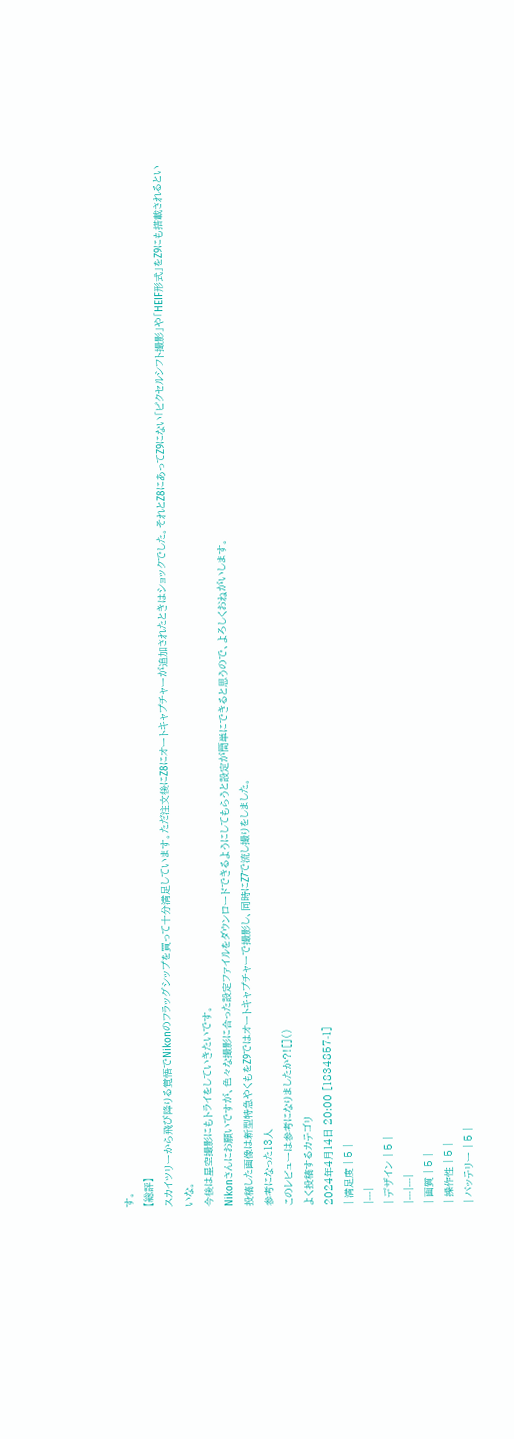す。
【総評】
スカイツリーから飛び降りる覚悟でNikonのフラッグシップを買って十分満足しています。ただ注文後にZ8にオートキャプチャーが追加されたときはショックでした。それとZ8にあってZ9にない「ピクセルシフト撮影」や「HEIF形式」をZ9にも搭載されるといいな。
今後は星空撮影にもトライをしていきたいです。
Nikonさんにお願いですが、色々な撮影に合った設定ファイルをダウンロードできるようにしてもらうと設定が簡単にできると思うので、よろしくおねがいします。
投稿した画像は新型特急やくもをZ9ではオートキャプチャーで撮影し、同時にZ7で流し撮りをしました。
参考になった13人
このレビューは参考になりましたか?![]()
よく投稿するカテゴリ
2024年4月14日 20:00 [1834857-1]
| 満足度 | 5 |
|---|
| デザイン | 5 |
|---|---|
| 画質 | 5 |
| 操作性 | 5 |
| バッテリー | 5 |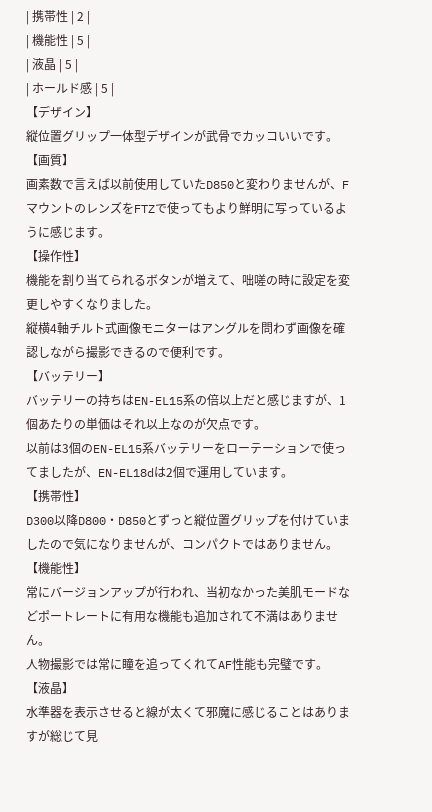| 携帯性 | 2 |
| 機能性 | 5 |
| 液晶 | 5 |
| ホールド感 | 5 |
【デザイン】
縦位置グリップ一体型デザインが武骨でカッコいいです。
【画質】
画素数で言えば以前使用していたD850と変わりませんが、FマウントのレンズをFTZで使ってもより鮮明に写っているように感じます。
【操作性】
機能を割り当てられるボタンが増えて、咄嗟の時に設定を変更しやすくなりました。
縦横4軸チルト式画像モニターはアングルを問わず画像を確認しながら撮影できるので便利です。
【バッテリー】
バッテリーの持ちはEN-EL15系の倍以上だと感じますが、1個あたりの単価はそれ以上なのが欠点です。
以前は3個のEN-EL15系バッテリーをローテーションで使ってましたが、EN-EL18dは2個で運用しています。
【携帯性】
D300以降D800・D850とずっと縦位置グリップを付けていましたので気になりませんが、コンパクトではありません。
【機能性】
常にバージョンアップが行われ、当初なかった美肌モードなどポートレートに有用な機能も追加されて不満はありません。
人物撮影では常に瞳を追ってくれてAF性能も完璧です。
【液晶】
水準器を表示させると線が太くて邪魔に感じることはありますが総じて見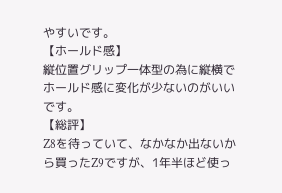やすいです。
【ホールド感】
縦位置グリップ一体型の為に縦横でホールド感に変化が少ないのがいいです。
【総評】
Z8を待っていて、なかなか出ないから買ったZ9ですが、1年半ほど使っ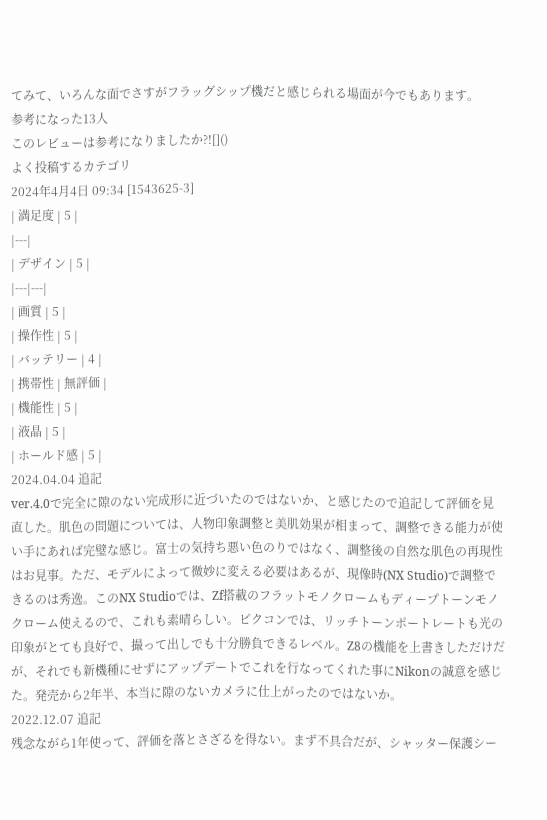てみて、いろんな面でさすがフラッグシップ機だと感じられる場面が今でもあります。
参考になった13人
このレビューは参考になりましたか?![]()
よく投稿するカテゴリ
2024年4月4日 09:34 [1543625-3]
| 満足度 | 5 |
|---|
| デザイン | 5 |
|---|---|
| 画質 | 5 |
| 操作性 | 5 |
| バッテリー | 4 |
| 携帯性 | 無評価 |
| 機能性 | 5 |
| 液晶 | 5 |
| ホールド感 | 5 |
2024.04.04 追記
ver.4.0で完全に隙のない完成形に近づいたのではないか、と感じたので追記して評価を見直した。肌色の問題については、人物印象調整と美肌効果が相まって、調整できる能力が使い手にあれば完璧な感じ。富士の気持ち悪い色のりではなく、調整後の自然な肌色の再現性はお見事。ただ、モデルによって微妙に変える必要はあるが、現像時(NX Studio)で調整できるのは秀逸。このNX Studioでは、Zf搭載のフラットモノクロームもディープトーンモノクローム使えるので、これも素晴らしい。ピクコンでは、リッチトーンポートレートも光の印象がとても良好で、撮って出しでも十分勝負できるレベル。Z8の機能を上書きしただけだが、それでも新機種にせずにアップデートでこれを行なってくれた事にNikonの誠意を感じた。発売から2年半、本当に隙のないカメラに仕上がったのではないか。
2022.12.07 追記
残念ながら1年使って、評価を落とさざるを得ない。まず不具合だが、シャッター保護シー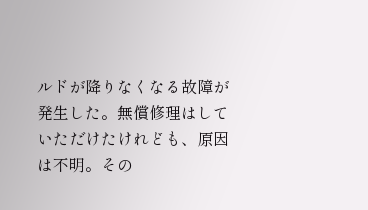ルドが降りなくなる故障が発生した。無償修理はしていただけたけれども、原因は不明。その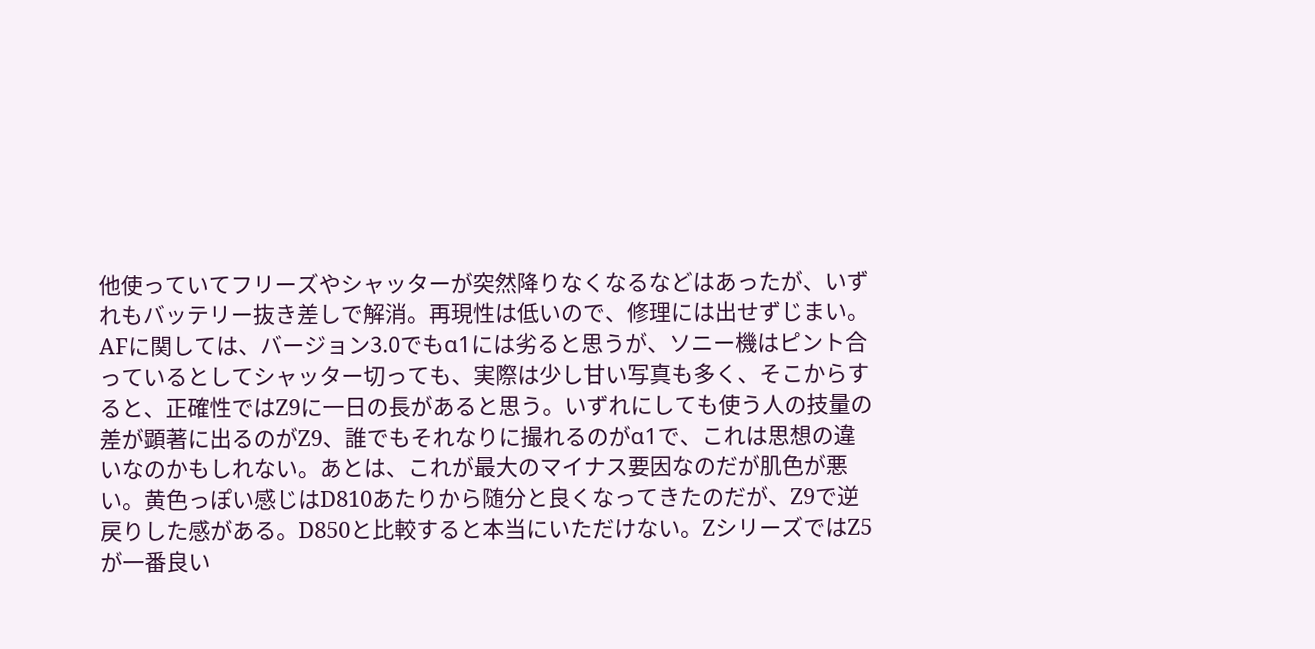他使っていてフリーズやシャッターが突然降りなくなるなどはあったが、いずれもバッテリー抜き差しで解消。再現性は低いので、修理には出せずじまい。AFに関しては、バージョン3.0でもα1には劣ると思うが、ソニー機はピント合っているとしてシャッター切っても、実際は少し甘い写真も多く、そこからすると、正確性ではZ9に一日の長があると思う。いずれにしても使う人の技量の差が顕著に出るのがZ9、誰でもそれなりに撮れるのがα1で、これは思想の違いなのかもしれない。あとは、これが最大のマイナス要因なのだが肌色が悪い。黄色っぽい感じはD810あたりから随分と良くなってきたのだが、Z9で逆戻りした感がある。D850と比較すると本当にいただけない。ZシリーズではZ5が一番良い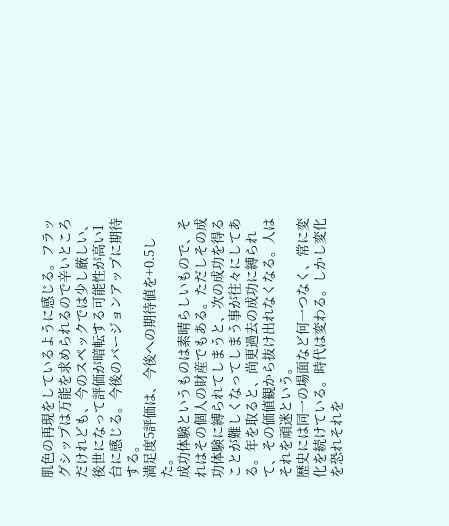肌色の再現をしているように感じる。フラッグシップは万能を求められるので辛いところだけれども、今のスペックでは少し厳しい、後世になって評価が暗転する可能性が高い1台に感じる。今後のバージョンアップに期待する。
満足度5評価は、今後への期待値を+0.5した。
成功体験というものは素晴らしいもので、それはその個人の財産でもある。ただしその成功体験に縛られてしまうと、次の成功を得ることが難しくなってしまう事が往々にしてある。年を取ると、尚更過去の成功に縛られて、その価値観から抜け出れなくなる。人はそれを頑迷という。
歴史には同一の場面など何一つなく、常に変化を続けている。時代は変わる。しかし変化を恐れそれを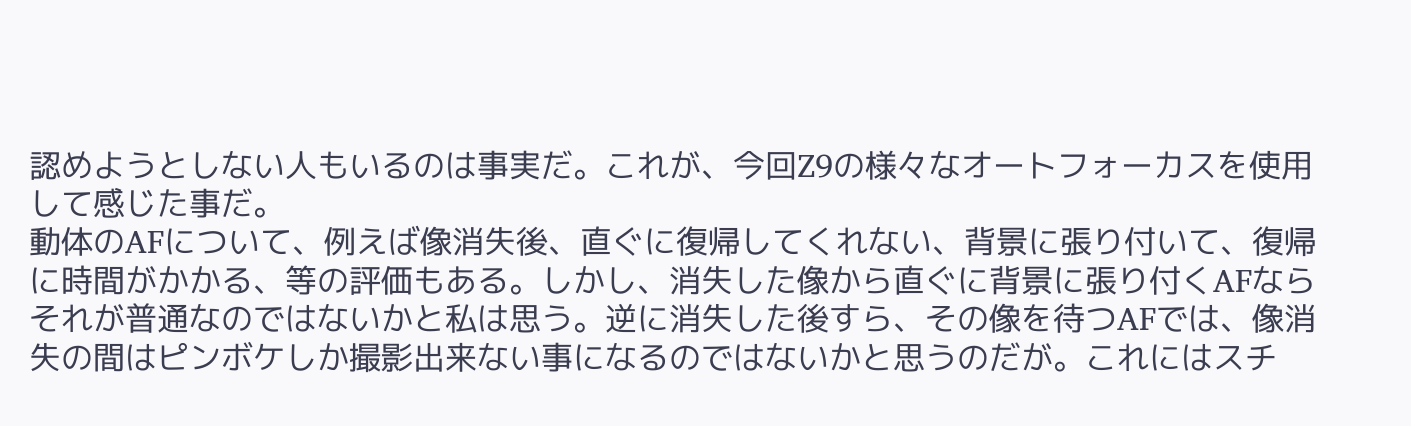認めようとしない人もいるのは事実だ。これが、今回Z9の様々なオートフォーカスを使用して感じた事だ。
動体のAFについて、例えば像消失後、直ぐに復帰してくれない、背景に張り付いて、復帰に時間がかかる、等の評価もある。しかし、消失した像から直ぐに背景に張り付くAFならそれが普通なのではないかと私は思う。逆に消失した後すら、その像を待つAFでは、像消失の間はピンボケしか撮影出来ない事になるのではないかと思うのだが。これにはスチ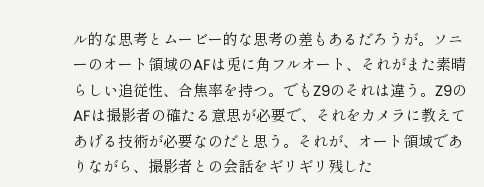ル的な思考とムービー的な思考の差もあるだろうが。ソニーのオート領域のAFは兎に角フルオート、それがまた素晴らしい追従性、合焦率を持つ。でもZ9のそれは違う。Z9のAFは撮影者の確たる意思が必要で、それをカメラに教えてあげる技術が必要なのだと思う。それが、オート領域でありながら、撮影者との会話をギリギリ残した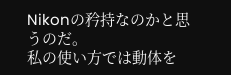Nikonの矜持なのかと思うのだ。
私の使い方では動体を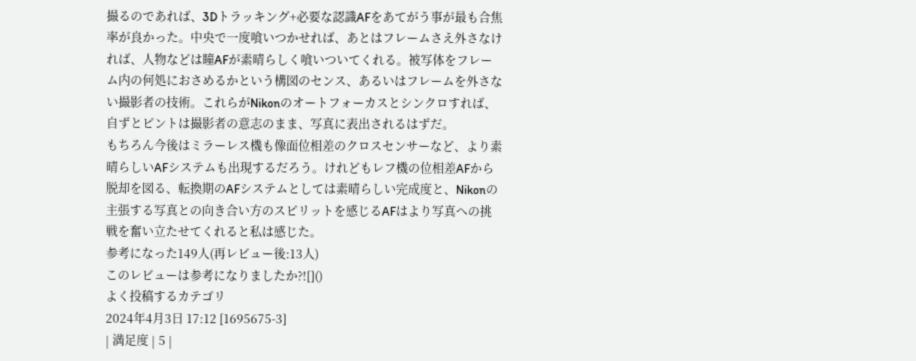撮るのであれば、3Dトラッキング+必要な認識AFをあてがう事が最も合焦率が良かった。中央で一度喰いつかせれば、あとはフレームさえ外さなければ、人物などは瞳AFが素晴らしく喰いついてくれる。被写体をフレーム内の何処におさめるかという構図のセンス、あるいはフレームを外さない撮影者の技術。これらがNikonのオートフォーカスとシンクロすれば、自ずとピントは撮影者の意志のまま、写真に表出されるはずだ。
もちろん今後はミラーレス機も像面位相差のクロスセンサーなど、より素晴らしいAFシステムも出現するだろう。けれどもレフ機の位相差AFから脱却を図る、転換期のAFシステムとしては素晴らしい完成度と、Nikonの主張する写真との向き合い方のスピリットを感じるAFはより写真への挑戦を奮い立たせてくれると私は感じた。
参考になった149人(再レビュー後:13人)
このレビューは参考になりましたか?![]()
よく投稿するカテゴリ
2024年4月3日 17:12 [1695675-3]
| 満足度 | 5 |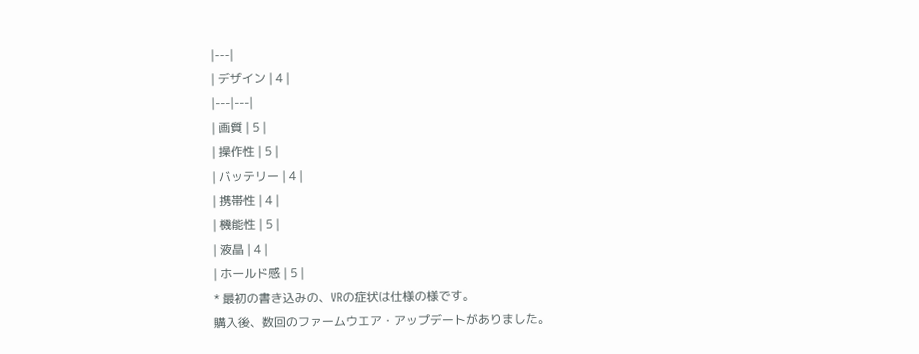|---|
| デザイン | 4 |
|---|---|
| 画質 | 5 |
| 操作性 | 5 |
| バッテリー | 4 |
| 携帯性 | 4 |
| 機能性 | 5 |
| 液晶 | 4 |
| ホールド感 | 5 |
* 最初の書き込みの、VRの症状は仕様の様です。
購入後、数回のファームウエア・アップデートがありました。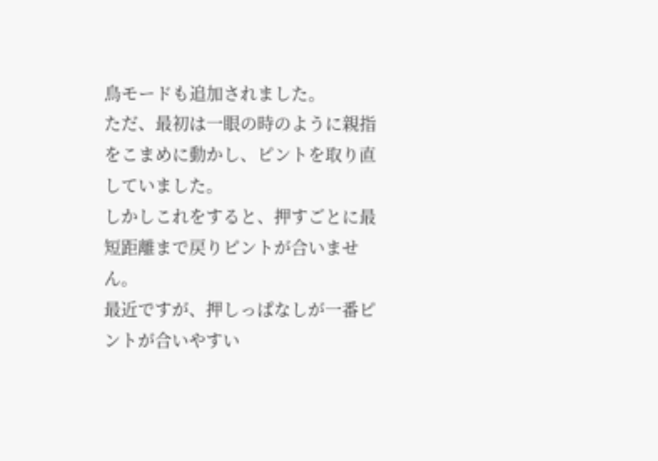鳥モードも追加されました。
ただ、最初は一眼の時のように親指をこまめに動かし、ピントを取り直していました。
しかしこれをすると、押すごとに最短距離まで戻りピントが合いません。
最近ですが、押しっぱなしが一番ピントが合いやすい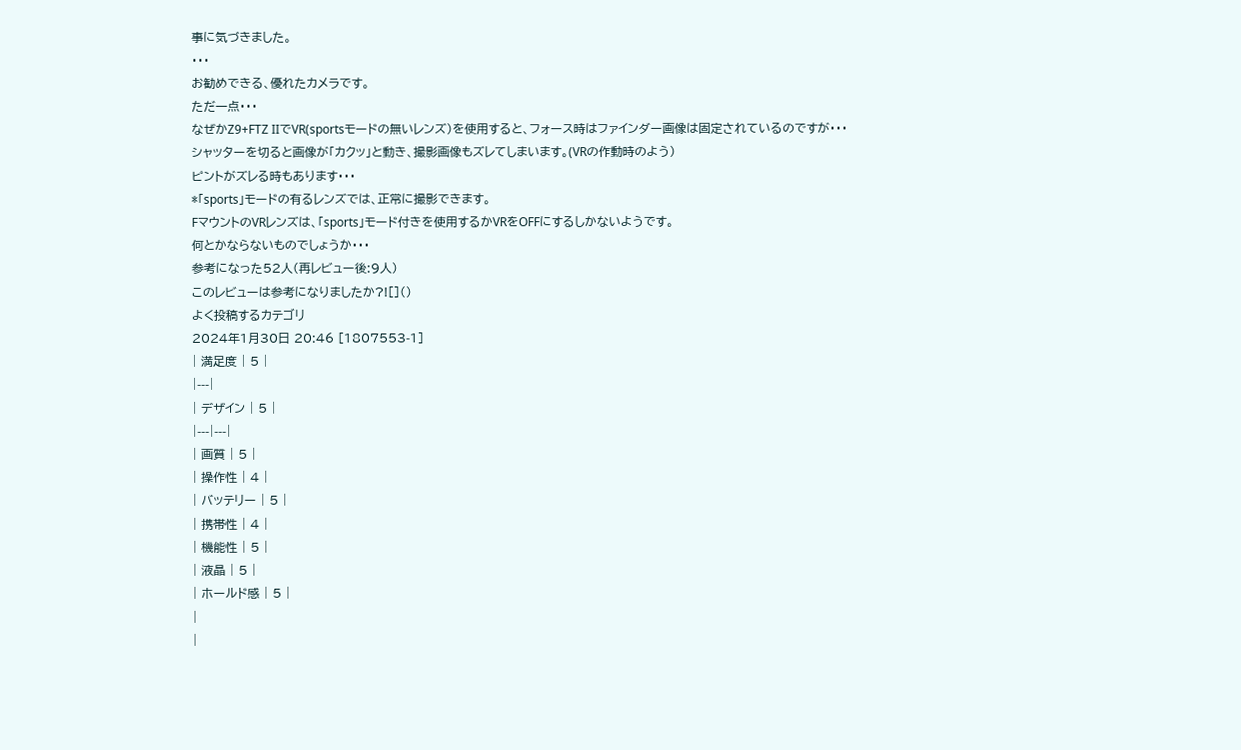事に気づきました。
・・・
お勧めできる、優れたカメラです。
ただ一点・・・
なぜかZ9+FTZ IIでVR(sportsモードの無いレンズ)を使用すると、フォース時はファインダー画像は固定されているのですが・・・
シャッターを切ると画像が「カクッ」と動き、撮影画像もズレてしまいます。(VRの作動時のよう)
ピントがズレる時もあります・・・
*「sports」モードの有るレンズでは、正常に撮影できます。
FマウントのVRレンズは、「sports」モード付きを使用するかVRをOFFにするしかないようです。
何とかならないものでしょうか・・・
参考になった52人(再レビュー後:9人)
このレビューは参考になりましたか?![]()
よく投稿するカテゴリ
2024年1月30日 20:46 [1807553-1]
| 満足度 | 5 |
|---|
| デザイン | 5 |
|---|---|
| 画質 | 5 |
| 操作性 | 4 |
| バッテリー | 5 |
| 携帯性 | 4 |
| 機能性 | 5 |
| 液晶 | 5 |
| ホールド感 | 5 |
|
|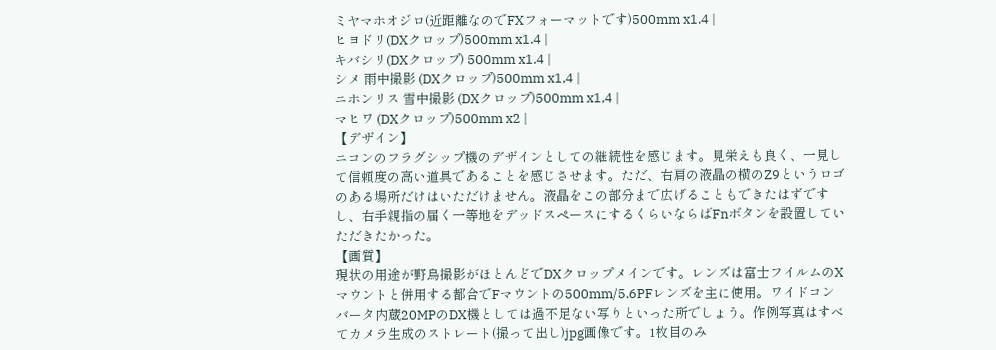ミヤマホオジロ(近距離なのでFXフォーマットです)500mm x1.4 |
ヒヨドリ(DXクロップ)500mm x1.4 |
キバシリ(DXクロップ) 500mm x1.4 |
シメ 雨中撮影 (DXクロップ)500mm x1,4 |
ニホンリス 雪中撮影 (DXクロップ)500mm x1,4 |
マヒワ (DXクロップ)500mm x2 |
【デザイン】
ニコンのフラグシップ機のデザインとしての継続性を感じます。見栄えも良く、一見して信頼度の高い道具であることを感じさせます。ただ、右肩の液晶の横のZ9というロゴのある場所だけはいただけません。液晶をこの部分まで広げることもできたはずですし、右手親指の届く一等地をデッドスペースにするくらいならばFnボタンを設置していただきたかった。
【画質】
現状の用途が野鳥撮影がほとんどでDXクロップメインです。レンズは富士フイルムのXマウントと併用する都合でFマウントの500mm/5.6PFレンズを主に使用。ワイドコンバータ内蔵20MPのDX機としては過不足ない写りといった所でしょう。作例写真はすべてカメラ生成のストレート(撮って出し)jpg画像です。1枚目のみ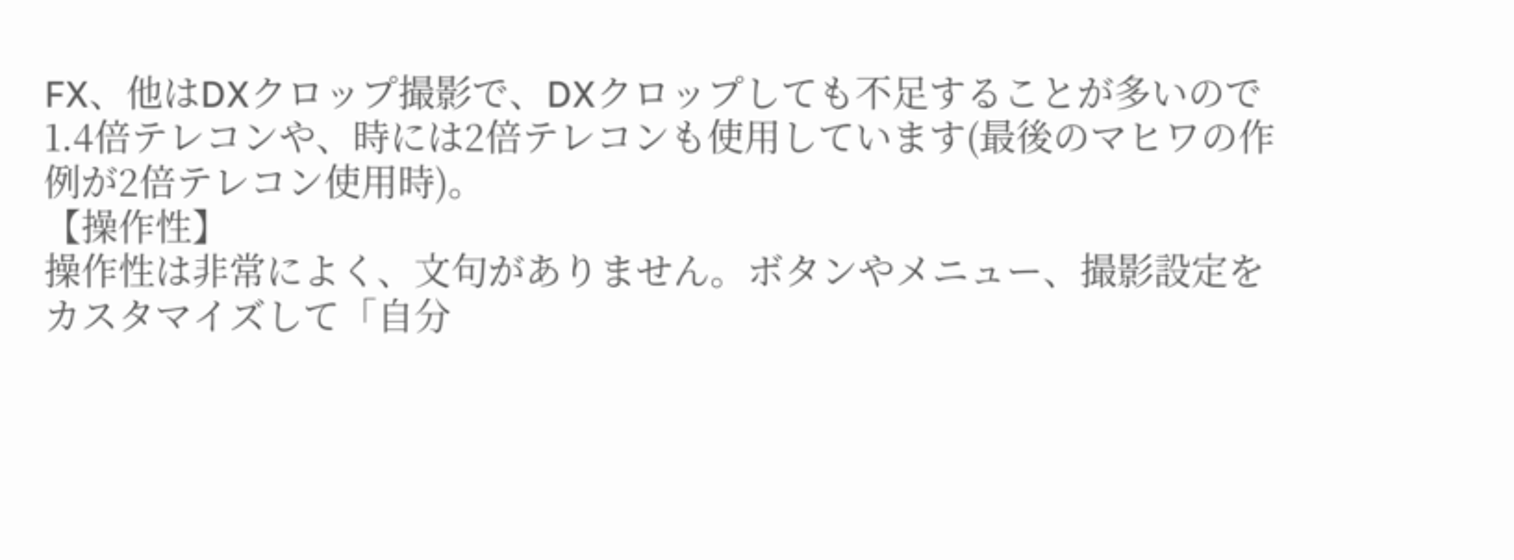FX、他はDXクロップ撮影で、DXクロップしても不足することが多いので1.4倍テレコンや、時には2倍テレコンも使用しています(最後のマヒワの作例が2倍テレコン使用時)。
【操作性】
操作性は非常によく、文句がありません。ボタンやメニュー、撮影設定をカスタマイズして「自分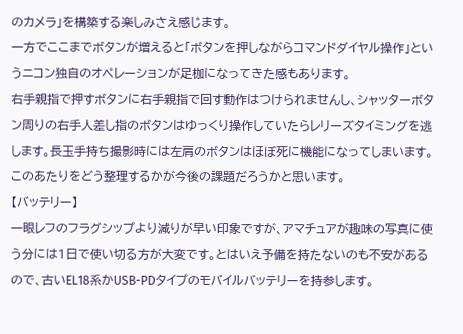のカメラ」を構築する楽しみさえ感じます。
一方でここまでボタンが増えると「ボタンを押しながらコマンドダイヤル操作」というニコン独自のオペレーションが足枷になってきた感もあります。
右手親指で押すボタンに右手親指で回す動作はつけられませんし、シャッターボタン周りの右手人差し指のボタンはゆっくり操作していたらレリーズタイミングを逃します。長玉手持ち撮影時には左肩のボタンはほぼ死に機能になってしまいます。このあたりをどう整理するかが今後の課題だろうかと思います。
【バッテリー】
一眼レフのフラグシップより減りが早い印象ですが、アマチュアが趣味の写真に使う分には1日で使い切る方が大変です。とはいえ予備を持たないのも不安があるので、古いEL18系かUSB-PDタイプのモバイルバッテリーを持参します。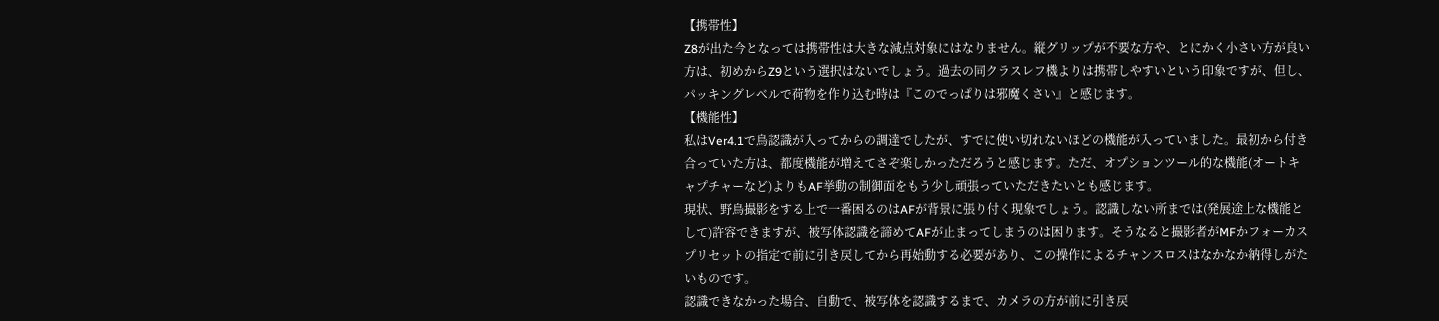【携帯性】
Z8が出た今となっては携帯性は大きな減点対象にはなりません。縦グリップが不要な方や、とにかく小さい方が良い方は、初めからZ9という選択はないでしょう。過去の同クラスレフ機よりは携帯しやすいという印象ですが、但し、パッキングレベルで荷物を作り込む時は『このでっぱりは邪魔くさい』と感じます。
【機能性】
私はVer4.1で鳥認識が入ってからの調達でしたが、すでに使い切れないほどの機能が入っていました。最初から付き合っていた方は、都度機能が増えてさぞ楽しかっただろうと感じます。ただ、オプションツール的な機能(オートキャプチャーなど)よりもAF挙動の制御面をもう少し頑張っていただきたいとも感じます。
現状、野鳥撮影をする上で一番困るのはAFが背景に張り付く現象でしょう。認識しない所までは(発展途上な機能として)許容できますが、被写体認識を諦めてAFが止まってしまうのは困ります。そうなると撮影者がMFかフォーカスプリセットの指定で前に引き戻してから再始動する必要があり、この操作によるチャンスロスはなかなか納得しがたいものです。
認識できなかった場合、自動で、被写体を認識するまで、カメラの方が前に引き戻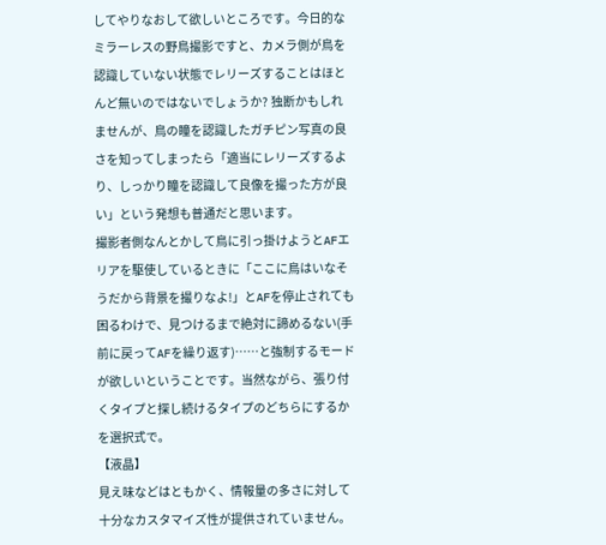してやりなおして欲しいところです。今日的なミラーレスの野鳥撮影ですと、カメラ側が鳥を認識していない状態でレリーズすることはほとんど無いのではないでしょうか? 独断かもしれませんが、鳥の瞳を認識したガチピン写真の良さを知ってしまったら「適当にレリーズするより、しっかり瞳を認識して良像を撮った方が良い」という発想も普通だと思います。
撮影者側なんとかして鳥に引っ掛けようとAFエリアを駆使しているときに「ここに鳥はいなそうだから背景を撮りなよ!」とAFを停止されても困るわけで、見つけるまで絶対に諦めるない(手前に戻ってAFを繰り返す)……と強制するモードが欲しいということです。当然ながら、張り付くタイプと探し続けるタイプのどちらにするかを選択式で。
【液晶】
見え味などはともかく、情報量の多さに対して十分なカスタマイズ性が提供されていません。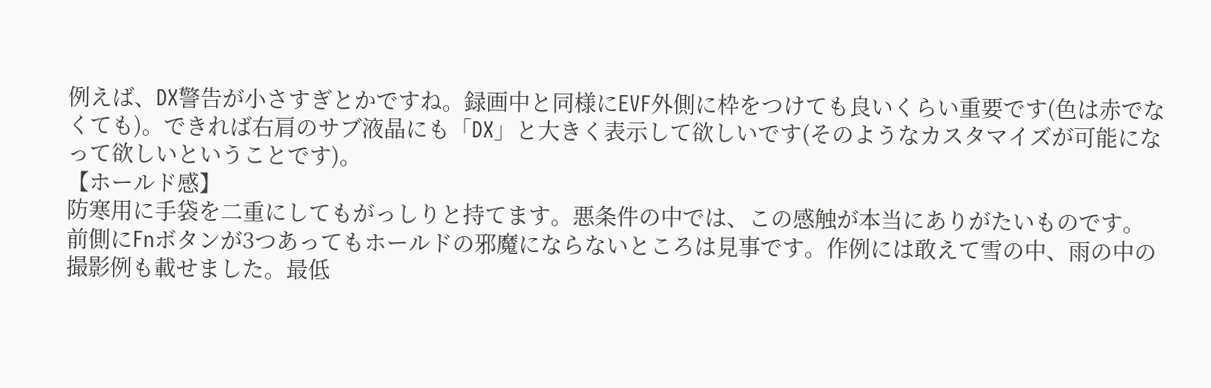例えば、DX警告が小さすぎとかですね。録画中と同様にEVF外側に枠をつけても良いくらい重要です(色は赤でなくても)。できれば右肩のサブ液晶にも「DX」と大きく表示して欲しいです(そのようなカスタマイズが可能になって欲しいということです)。
【ホールド感】
防寒用に手袋を二重にしてもがっしりと持てます。悪条件の中では、この感触が本当にありがたいものです。前側にFnボタンが3つあってもホールドの邪魔にならないところは見事です。作例には敢えて雪の中、雨の中の撮影例も載せました。最低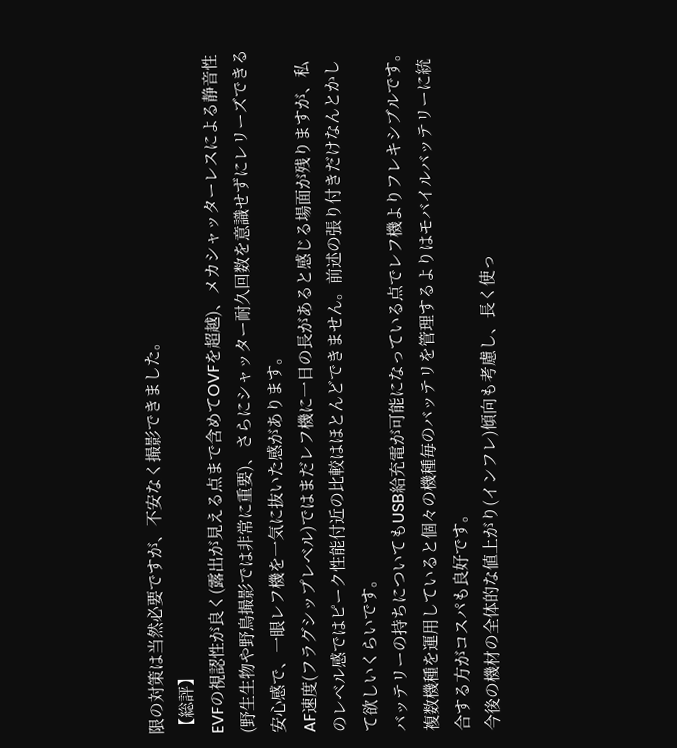限の対策は当然必要ですが、不安なく撮影できました。
【総評】
EVFの視認性が良く(露出が見える点まで含めてOVFを超越)、メカシャッターレスによる静音性(野生生物や野鳥撮影では非常に重要)、さらにシャッター耐久回数を意識せずにレリーズできる安心感で、一眼レフ機を一気に抜いた感があります。
AF速度(フラグシップレベル)ではまだレフ機に一日の長があると感じる場面が残りますが、私のレベル感ではピーク性能付近の比較はほとんどできません。前述の張り付きだけなんとかして欲しいくらいです。
バッテリーの持ちについてもUSB給充電が可能になっている点でレフ機よりフレキシブルです。複数機種を運用していると個々の機種毎のバッテリを管理するよりはモバイルバッテリーに統合する方がコスパも良好です。
今後の機材の全体的な値上がり(インフレ)傾向も考慮し、長く使っ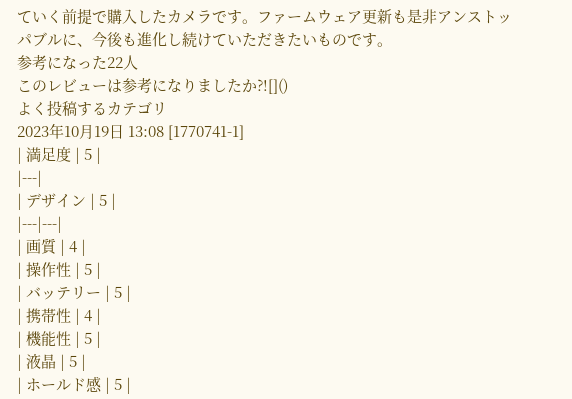ていく前提で購入したカメラです。ファームウェア更新も是非アンストッパブルに、今後も進化し続けていただきたいものです。
参考になった22人
このレビューは参考になりましたか?![]()
よく投稿するカテゴリ
2023年10月19日 13:08 [1770741-1]
| 満足度 | 5 |
|---|
| デザイン | 5 |
|---|---|
| 画質 | 4 |
| 操作性 | 5 |
| バッテリー | 5 |
| 携帯性 | 4 |
| 機能性 | 5 |
| 液晶 | 5 |
| ホールド感 | 5 |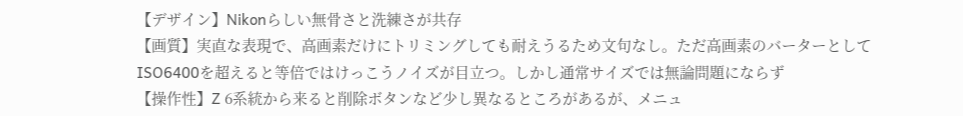【デザイン】Nikonらしい無骨さと洗練さが共存
【画質】実直な表現で、高画素だけにトリミングしても耐えうるため文句なし。ただ高画素のバーターとしてISO6400を超えると等倍ではけっこうノイズが目立つ。しかし通常サイズでは無論問題にならず
【操作性】Z 6系統から来ると削除ボタンなど少し異なるところがあるが、メニュ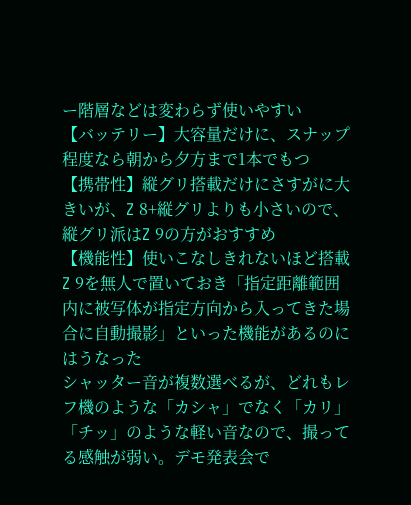ー階層などは変わらず使いやすい
【バッテリー】大容量だけに、スナップ程度なら朝から夕方まで1本でもつ
【携帯性】縦グリ搭載だけにさすがに大きいが、Z 8+縦グリよりも小さいので、縦グリ派はZ 9の方がおすすめ
【機能性】使いこなしきれないほど搭載
Z 9を無人で置いておき「指定距離範囲内に被写体が指定方向から入ってきた場合に自動撮影」といった機能があるのにはうなった
シャッター音が複数選べるが、どれもレフ機のような「カシャ」でなく「カリ」「チッ」のような軽い音なので、撮ってる感触が弱い。デモ発表会で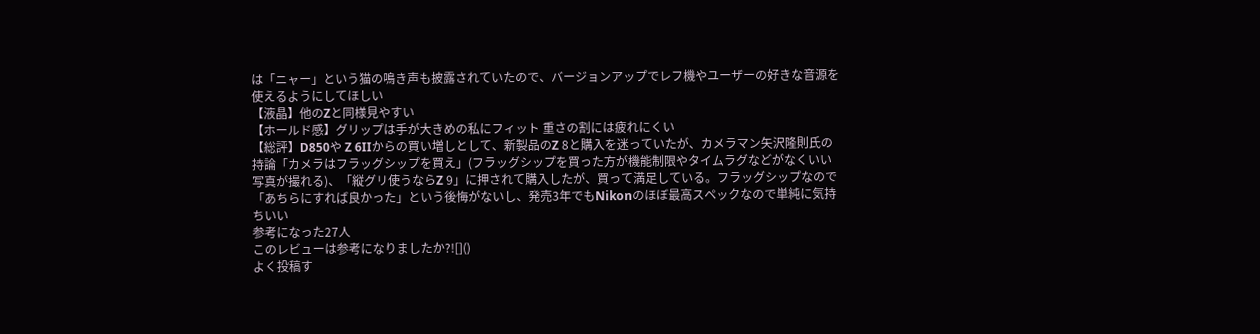は「ニャー」という猫の鳴き声も披露されていたので、バージョンアップでレフ機やユーザーの好きな音源を使えるようにしてほしい
【液晶】他のZと同様見やすい
【ホールド感】グリップは手が大きめの私にフィット 重さの割には疲れにくい
【総評】D850や Z 6IIからの買い増しとして、新製品のZ 8と購入を迷っていたが、カメラマン矢沢隆則氏の持論「カメラはフラッグシップを買え」(フラッグシップを買った方が機能制限やタイムラグなどがなくいい写真が撮れる)、「縦グリ使うならZ 9」に押されて購入したが、買って満足している。フラッグシップなので「あちらにすれば良かった」という後悔がないし、発売3年でもNikonのほぼ最高スペックなので単純に気持ちいい
参考になった27人
このレビューは参考になりましたか?![]()
よく投稿す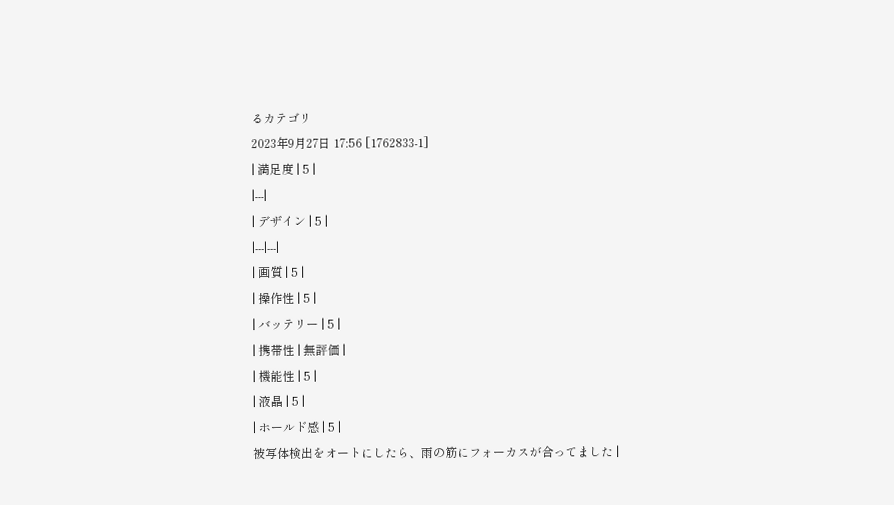るカテゴリ
2023年9月27日 17:56 [1762833-1]
| 満足度 | 5 |
|---|
| デザイン | 5 |
|---|---|
| 画質 | 5 |
| 操作性 | 5 |
| バッテリー | 5 |
| 携帯性 | 無評価 |
| 機能性 | 5 |
| 液晶 | 5 |
| ホールド感 | 5 |
被写体検出をオートにしたら、雨の筋にフォーカスが合ってました |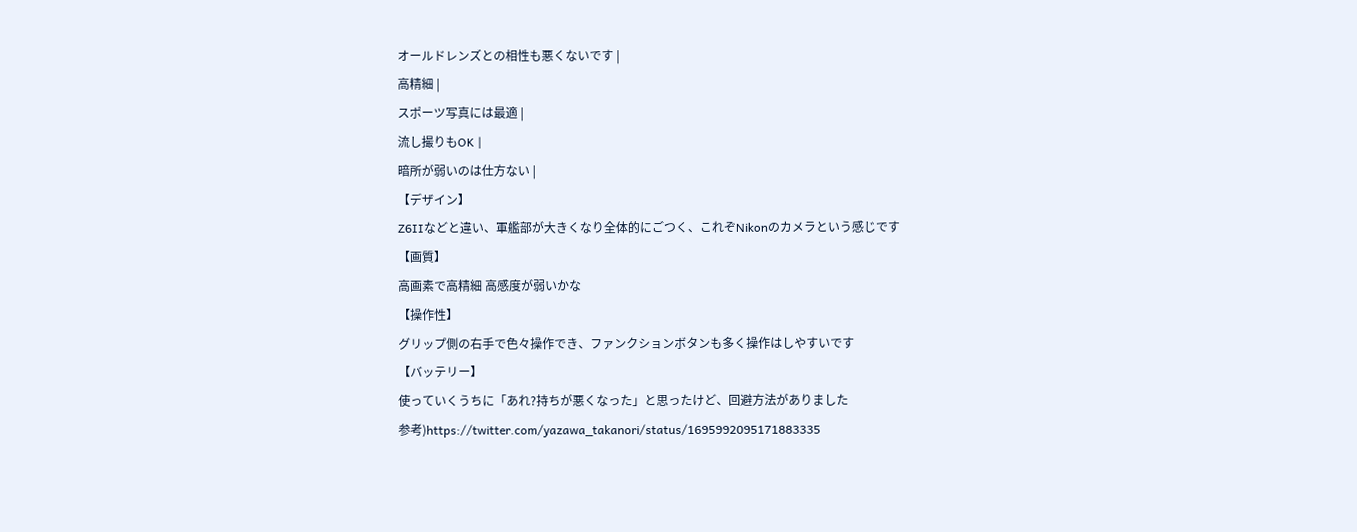オールドレンズとの相性も悪くないです |
高精細 |
スポーツ写真には最適 |
流し撮りもOK |
暗所が弱いのは仕方ない |
【デザイン】
Z6IIなどと違い、軍艦部が大きくなり全体的にごつく、これぞNikonのカメラという感じです
【画質】
高画素で高精細 高感度が弱いかな
【操作性】
グリップ側の右手で色々操作でき、ファンクションボタンも多く操作はしやすいです
【バッテリー】
使っていくうちに「あれ?持ちが悪くなった」と思ったけど、回避方法がありました
参考)https://twitter.com/yazawa_takanori/status/1695992095171883335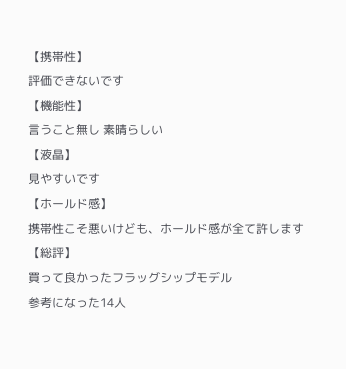【携帯性】
評価できないです
【機能性】
言うこと無し 素晴らしい
【液晶】
見やすいです
【ホールド感】
携帯性こそ悪いけども、ホールド感が全て許します
【総評】
買って良かったフラッグシップモデル
参考になった14人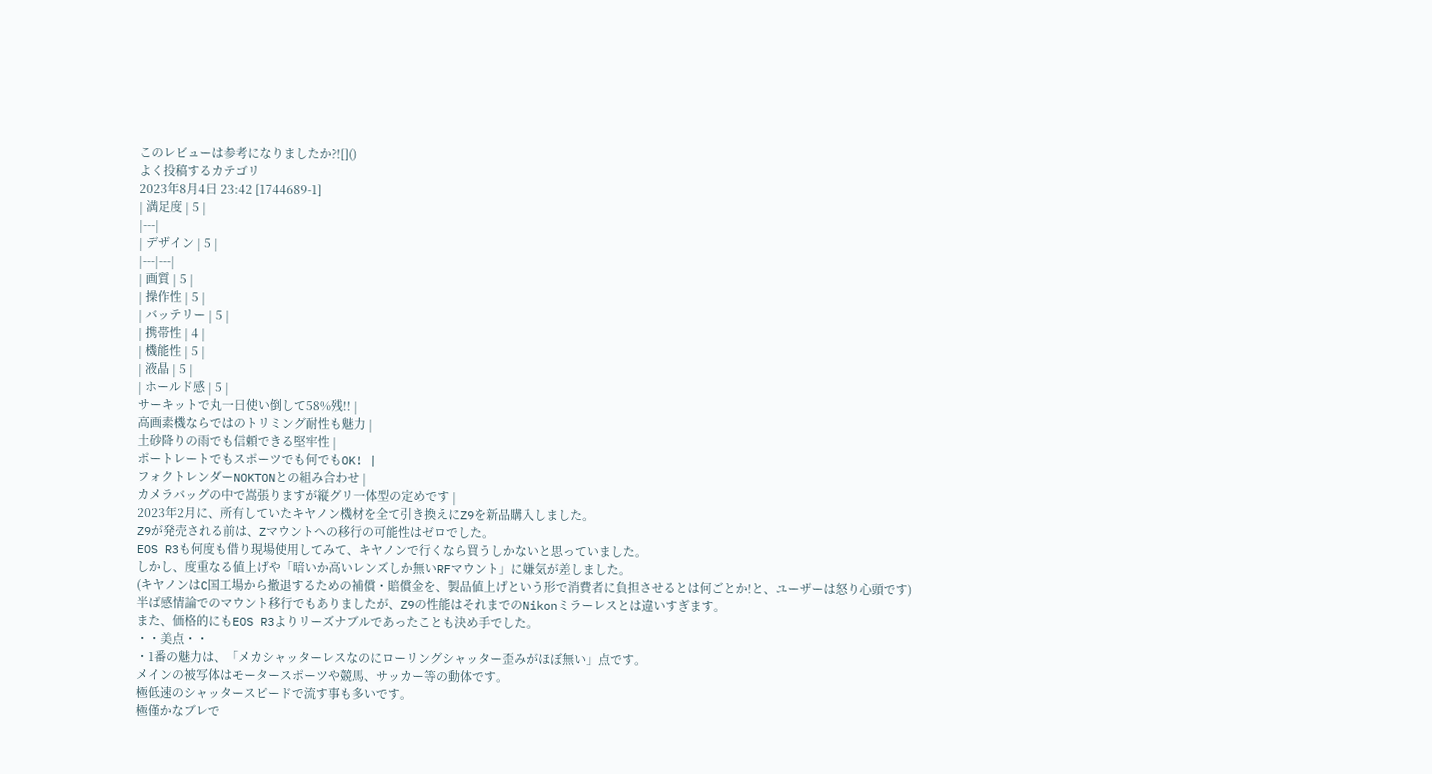このレビューは参考になりましたか?![]()
よく投稿するカテゴリ
2023年8月4日 23:42 [1744689-1]
| 満足度 | 5 |
|---|
| デザイン | 5 |
|---|---|
| 画質 | 5 |
| 操作性 | 5 |
| バッテリー | 5 |
| 携帯性 | 4 |
| 機能性 | 5 |
| 液晶 | 5 |
| ホールド感 | 5 |
サーキットで丸一日使い倒して58%残!! |
高画素機ならではのトリミング耐性も魅力 |
土砂降りの雨でも信頼できる堅牢性 |
ポートレートでもスポーツでも何でもOK! |
フォクトレンダーNOKTONとの組み合わせ |
カメラバッグの中で嵩張りますが縦グリ一体型の定めです |
2023年2月に、所有していたキヤノン機材を全て引き換えにZ9を新品購入しました。
Z9が発売される前は、Zマウントへの移行の可能性はゼロでした。
EOS R3も何度も借り現場使用してみて、キヤノンで行くなら買うしかないと思っていました。
しかし、度重なる値上げや「暗いか高いレンズしか無いRFマウント」に嫌気が差しました。
(キヤノンはC国工場から撤退するための補償・賠償金を、製品値上げという形で消費者に負担させるとは何ごとか!と、ユーザーは怒り心頭です)
半ば感情論でのマウント移行でもありましたが、Z9の性能はそれまでのNikonミラーレスとは違いすぎます。
また、価格的にもEOS R3よりリーズナブルであったことも決め手でした。
・・美点・・
・1番の魅力は、「メカシャッターレスなのにローリングシャッター歪みがほぼ無い」点です。
メインの被写体はモータースポーツや競馬、サッカー等の動体です。
極低速のシャッタースピードで流す事も多いです。
極僅かなブレで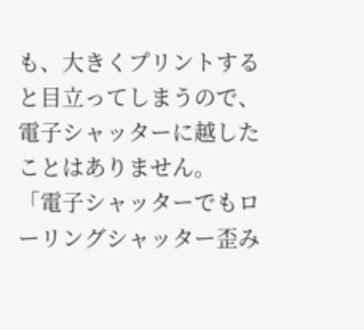も、大きくプリントすると目立ってしまうので、電子シャッターに越したことはありません。
「電子シャッターでもローリングシャッター歪み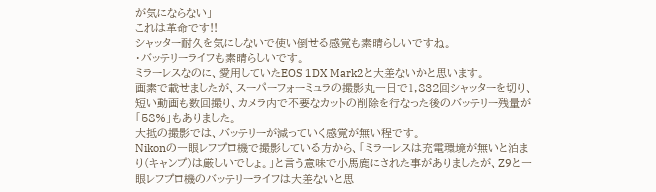が気にならない」
これは革命です!!
シャッター耐久を気にしないで使い倒せる感覚も素晴らしいですね。
・バッテリーライフも素晴らしいです。
ミラーレスなのに、愛用していたEOS 1DX Mark2と大差ないかと思います。
画素で載せましたが、スーパーフォーミュラの撮影丸一日で1,832回シャッターを切り、短い動画も数回撮り、カメラ内で不要なカットの削除を行なった後のバッテリー残量が「58%」もありました。
大抵の撮影では、バッテリーが減っていく感覚が無い程です。
Nikonの一眼レフプロ機で撮影している方から、「ミラーレスは充電環境が無いと泊まり(キャンプ)は厳しいでしょ。」と言う意味で小馬鹿にされた事がありましたが、Z9と一眼レフプロ機のバッテリーライフは大差ないと思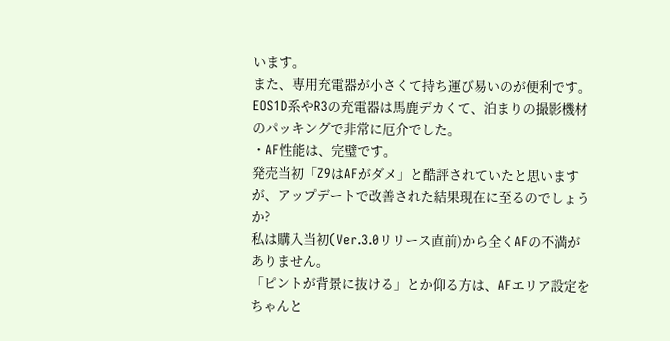います。
また、専用充電器が小さくて持ち運び易いのが便利です。
EOS1D系やR3の充電器は馬鹿デカくて、泊まりの撮影機材のパッキングで非常に厄介でした。
・AF性能は、完璧です。
発売当初「Z9はAFがダメ」と酷評されていたと思いますが、アップデートで改善された結果現在に至るのでしょうか?
私は購入当初(Ver.3.0リリース直前)から全くAFの不満がありません。
「ピントが背景に抜ける」とか仰る方は、AFエリア設定をちゃんと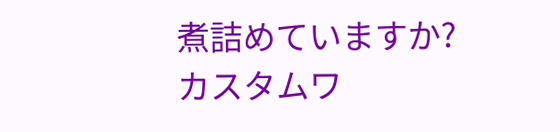煮詰めていますか?
カスタムワ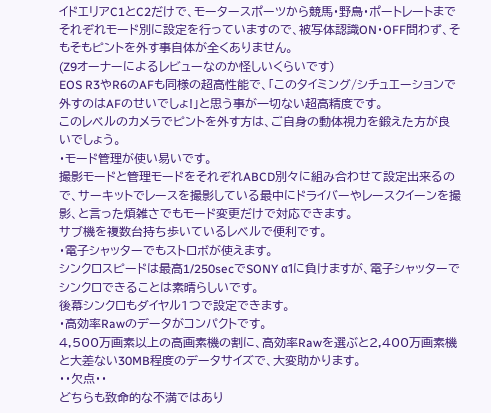イドエリアC1とC2だけで、モータースポーツから競馬・野鳥・ポートレートまでそれぞれモード別に設定を行っていますので、被写体認識ON・OFF問わず、そもそもピントを外す事自体が全くありません。
(Z9オーナーによるレビューなのか怪しいくらいです)
EOS R3やR6のAFも同様の超高性能で、「このタイミング/シチュエーションで外すのはAFのせいでしょ!」と思う事が一切ない超高精度です。
このレベルのカメラでピントを外す方は、ご自身の動体視力を鍛えた方が良いでしょう。
・モード管理が使い易いです。
撮影モードと管理モードをそれぞれABCD別々に組み合わせて設定出来るので、サーキットでレースを撮影している最中にドライバーやレースクイーンを撮影、と言った煩雑さでもモード変更だけで対応できます。
サブ機を複数台持ち歩いているレベルで便利です。
・電子シャッターでもストロボが使えます。
シンクロスピードは最高1/250secでSONY α1に負けますが、電子シャッターでシンクロできることは素晴らしいです。
後幕シンクロもダイヤル1つで設定できます。
・高効率Rawのデータがコンパクトです。
4,500万画素以上の高画素機の割に、高効率Rawを選ぶと2,400万画素機と大差ない30MB程度のデータサイズで、大変助かります。
・・欠点・・
どちらも致命的な不満ではあり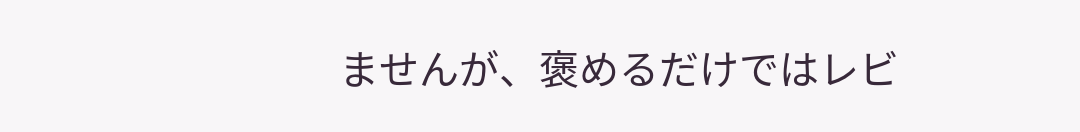ませんが、褒めるだけではレビ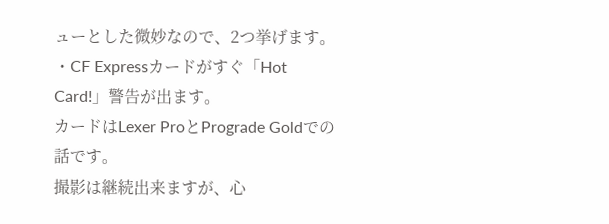ューとした微妙なので、2つ挙げます。
・CF Expressカードがすぐ「Hot Card!」警告が出ます。
カードはLexer ProとPrograde Goldでの話です。
撮影は継続出来ますが、心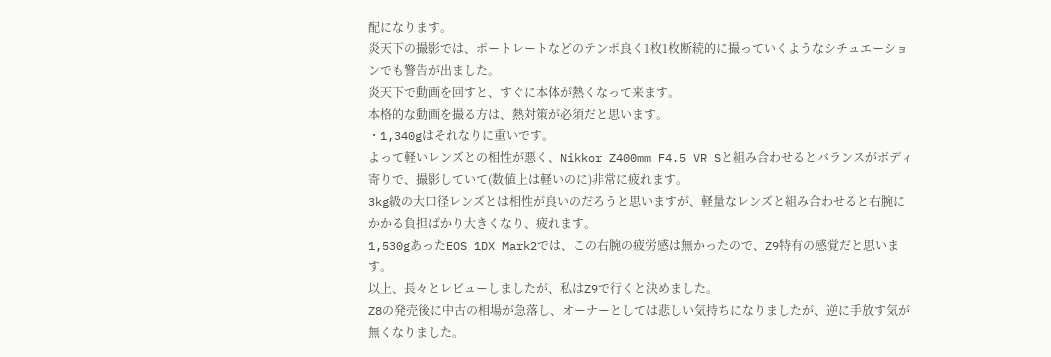配になります。
炎天下の撮影では、ポートレートなどのテンポ良く1枚1枚断続的に撮っていくようなシチュエーションでも警告が出ました。
炎天下で動画を回すと、すぐに本体が熱くなって来ます。
本格的な動画を撮る方は、熱対策が必須だと思います。
・1,340gはそれなりに重いです。
よって軽いレンズとの相性が悪く、Nikkor Z400mm F4.5 VR Sと組み合わせるとバランスがボディ寄りで、撮影していて(数値上は軽いのに)非常に疲れます。
3kg級の大口径レンズとは相性が良いのだろうと思いますが、軽量なレンズと組み合わせると右腕にかかる負担ばかり大きくなり、疲れます。
1,530gあったEOS 1DX Mark2では、この右腕の疲労感は無かったので、Z9特有の感覚だと思います。
以上、長々とレビューしましたが、私はZ9で行くと決めました。
Z8の発売後に中古の相場が急落し、オーナーとしては悲しい気持ちになりましたが、逆に手放す気が無くなりました。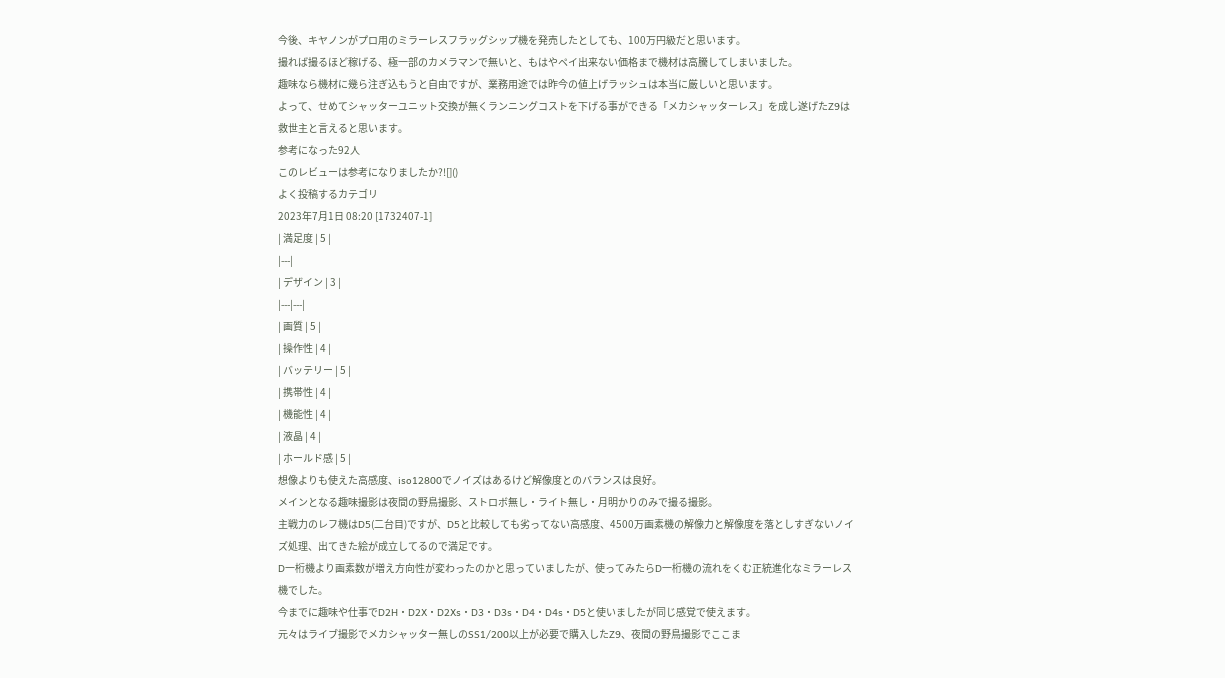今後、キヤノンがプロ用のミラーレスフラッグシップ機を発売したとしても、100万円級だと思います。
撮れば撮るほど稼げる、極一部のカメラマンで無いと、もはやペイ出来ない価格まで機材は高騰してしまいました。
趣味なら機材に幾ら注ぎ込もうと自由ですが、業務用途では昨今の値上げラッシュは本当に厳しいと思います。
よって、せめてシャッターユニット交換が無くランニングコストを下げる事ができる「メカシャッターレス」を成し遂げたZ9は救世主と言えると思います。
参考になった92人
このレビューは参考になりましたか?![]()
よく投稿するカテゴリ
2023年7月1日 08:20 [1732407-1]
| 満足度 | 5 |
|---|
| デザイン | 3 |
|---|---|
| 画質 | 5 |
| 操作性 | 4 |
| バッテリー | 5 |
| 携帯性 | 4 |
| 機能性 | 4 |
| 液晶 | 4 |
| ホールド感 | 5 |
想像よりも使えた高感度、iso12800でノイズはあるけど解像度とのバランスは良好。
メインとなる趣味撮影は夜間の野鳥撮影、ストロボ無し・ライト無し・月明かりのみで撮る撮影。
主戦力のレフ機はD5(二台目)ですが、D5と比較しても劣ってない高感度、4500万画素機の解像力と解像度を落としすぎないノイズ処理、出てきた絵が成立してるので満足です。
D一桁機より画素数が増え方向性が変わったのかと思っていましたが、使ってみたらD一桁機の流れをくむ正統進化なミラーレス機でした。
今までに趣味や仕事でD2H・D2X・D2Xs・D3・D3s・D4・D4s・D5と使いましたが同じ感覚で使えます。
元々はライブ撮影でメカシャッター無しのSS1/200以上が必要で購入したZ9、夜間の野鳥撮影でここま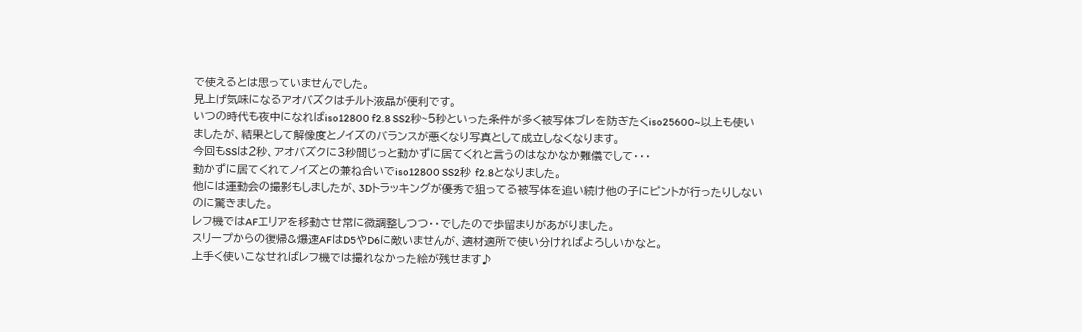で使えるとは思っていませんでした。
見上げ気味になるアオバズクはチルト液晶が便利です。
いつの時代も夜中になればiso12800 f2.8 SS2秒~5秒といった条件が多く被写体ブレを防ぎたくiso25600~以上も使いましたが、結果として解像度とノイズのバランスが悪くなり写真として成立しなくなります。
今回もSSは2秒、アオバズクに3秒間じっと動かずに居てくれと言うのはなかなか難儀でして・・・
動かずに居てくれてノイズとの兼ね合いでiso12800 SS2秒 f2.8となりました。
他には運動会の撮影もしましたが、3Dトラッキングが優秀で狙ってる被写体を追い続け他の子にピントが行ったりしないのに驚きました。
レフ機ではAFエリアを移動させ常に微調整しつつ・・でしたので歩留まりがあがりました。
スリープからの復帰&爆速AFはD5やD6に敵いませんが、適材適所で使い分ければよろしいかなと。
上手く使いこなせればレフ機では撮れなかった絵が残せます♪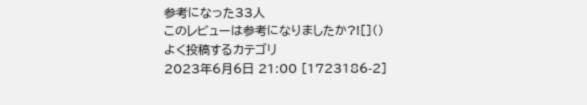参考になった33人
このレビューは参考になりましたか?![]()
よく投稿するカテゴリ
2023年6月6日 21:00 [1723186-2]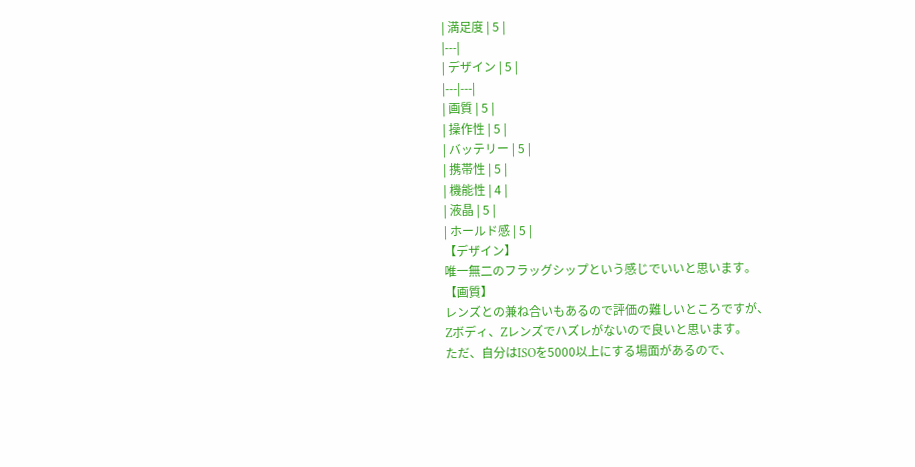| 満足度 | 5 |
|---|
| デザイン | 5 |
|---|---|
| 画質 | 5 |
| 操作性 | 5 |
| バッテリー | 5 |
| 携帯性 | 5 |
| 機能性 | 4 |
| 液晶 | 5 |
| ホールド感 | 5 |
【デザイン】
唯一無二のフラッグシップという感じでいいと思います。
【画質】
レンズとの兼ね合いもあるので評価の難しいところですが、
Zボディ、Zレンズでハズレがないので良いと思います。
ただ、自分はISOを5000以上にする場面があるので、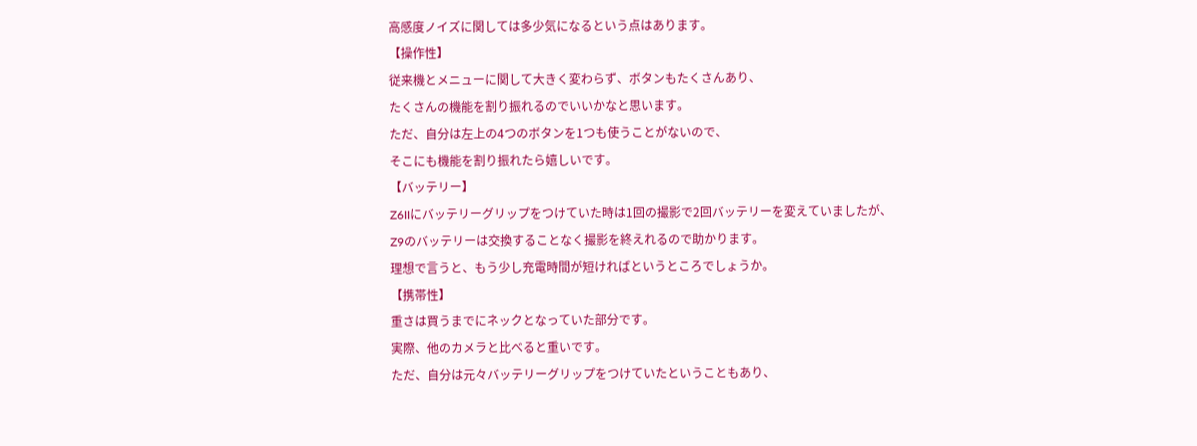高感度ノイズに関しては多少気になるという点はあります。
【操作性】
従来機とメニューに関して大きく変わらず、ボタンもたくさんあり、
たくさんの機能を割り振れるのでいいかなと思います。
ただ、自分は左上の4つのボタンを1つも使うことがないので、
そこにも機能を割り振れたら嬉しいです。
【バッテリー】
Z6IIにバッテリーグリップをつけていた時は1回の撮影で2回バッテリーを変えていましたが、
Z9のバッテリーは交換することなく撮影を終えれるので助かります。
理想で言うと、もう少し充電時間が短ければというところでしょうか。
【携帯性】
重さは買うまでにネックとなっていた部分です。
実際、他のカメラと比べると重いです。
ただ、自分は元々バッテリーグリップをつけていたということもあり、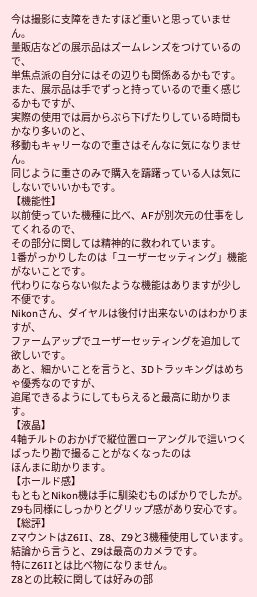今は撮影に支障をきたすほど重いと思っていません。
量販店などの展示品はズームレンズをつけているので、
単焦点派の自分にはその辺りも関係あるかもです。
また、展示品は手でずっと持っているので重く感じるかもですが、
実際の使用では肩からぶら下げたりしている時間もかなり多いのと、
移動もキャリーなので重さはそんなに気になりません。
同じように重さのみで購入を躊躇っている人は気にしないでいいかもです。
【機能性】
以前使っていた機種に比べ、AFが別次元の仕事をしてくれるので、
その部分に関しては精神的に救われています。
1番がっかりしたのは「ユーザーセッティング」機能がないことです。
代わりにならない似たような機能はありますが少し不便です。
Nikonさん、ダイヤルは後付け出来ないのはわかりますが、
ファームアップでユーザーセッティングを追加して欲しいです。
あと、細かいことを言うと、3Dトラッキングはめちゃ優秀なのですが、
追尾できるようにしてもらえると最高に助かります。
【液晶】
4軸チルトのおかげで縦位置ローアングルで這いつくばったり勘で撮ることがなくなったのは
ほんまに助かります。
【ホールド感】
もともとNikon機は手に馴染むものばかりでしたが。
Z9も同様にしっかりとグリップ感があり安心です。
【総評】
ZマウントはZ6II、Z8、Z9と3機種使用しています。
結論から言うと、Z9は最高のカメラです。
特にZ6IIとは比べ物になりません。
Z8との比較に関しては好みの部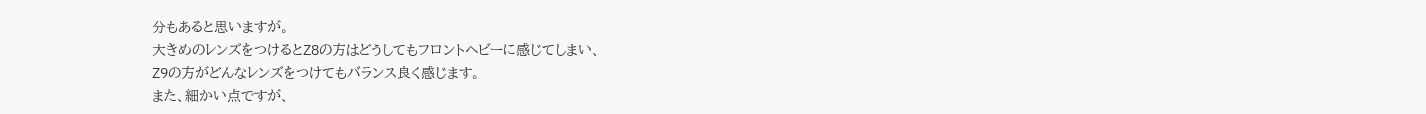分もあると思いますが。
大きめのレンズをつけるとZ8の方はどうしてもフロントヘビーに感じてしまい、
Z9の方がどんなレンズをつけてもバランス良く感じます。
また、細かい点ですが、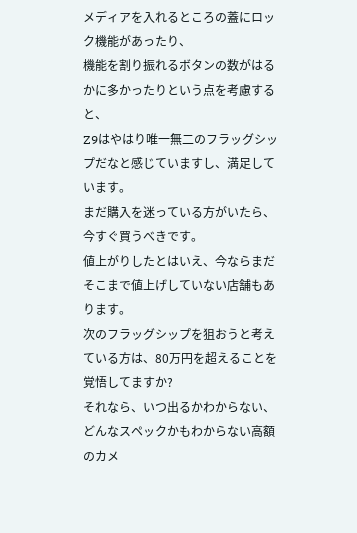メディアを入れるところの蓋にロック機能があったり、
機能を割り振れるボタンの数がはるかに多かったりという点を考慮すると、
Z9はやはり唯一無二のフラッグシップだなと感じていますし、満足しています。
まだ購入を迷っている方がいたら、今すぐ買うべきです。
値上がりしたとはいえ、今ならまだそこまで値上げしていない店舗もあります。
次のフラッグシップを狙おうと考えている方は、80万円を超えることを覚悟してますか?
それなら、いつ出るかわからない、どんなスペックかもわからない高額のカメ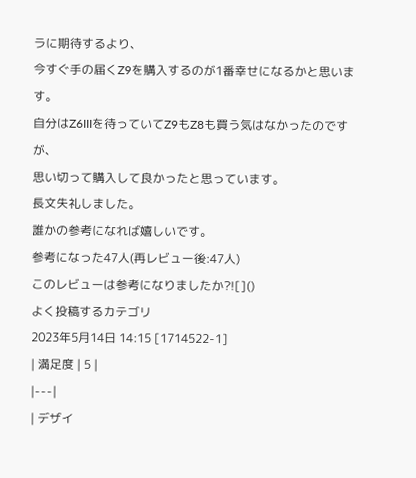ラに期待するより、
今すぐ手の届くZ9を購入するのが1番幸せになるかと思います。
自分はZ6IIIを待っていてZ9もZ8も買う気はなかったのですが、
思い切って購入して良かったと思っています。
長文失礼しました。
誰かの参考になれば嬉しいです。
参考になった47人(再レビュー後:47人)
このレビューは参考になりましたか?![]()
よく投稿するカテゴリ
2023年5月14日 14:15 [1714522-1]
| 満足度 | 5 |
|---|
| デザイ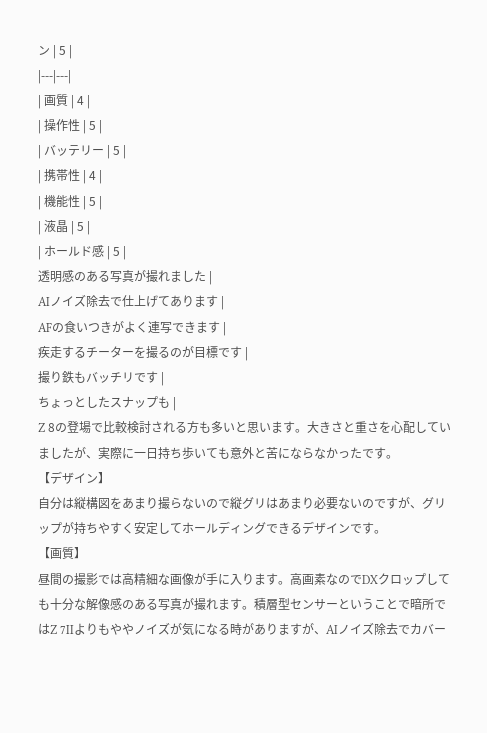ン | 5 |
|---|---|
| 画質 | 4 |
| 操作性 | 5 |
| バッテリー | 5 |
| 携帯性 | 4 |
| 機能性 | 5 |
| 液晶 | 5 |
| ホールド感 | 5 |
透明感のある写真が撮れました |
AIノイズ除去で仕上げてあります |
AFの食いつきがよく連写できます |
疾走するチーターを撮るのが目標です |
撮り鉄もバッチリです |
ちょっとしたスナップも |
Z 8の登場で比較検討される方も多いと思います。大きさと重さを心配していましたが、実際に一日持ち歩いても意外と苦にならなかったです。
【デザイン】
自分は縦構図をあまり撮らないので縦グリはあまり必要ないのですが、グリップが持ちやすく安定してホールディングできるデザインです。
【画質】
昼間の撮影では高精細な画像が手に入ります。高画素なのでDXクロップしても十分な解像感のある写真が撮れます。積層型センサーということで暗所ではZ 7IIよりもややノイズが気になる時がありますが、AIノイズ除去でカバー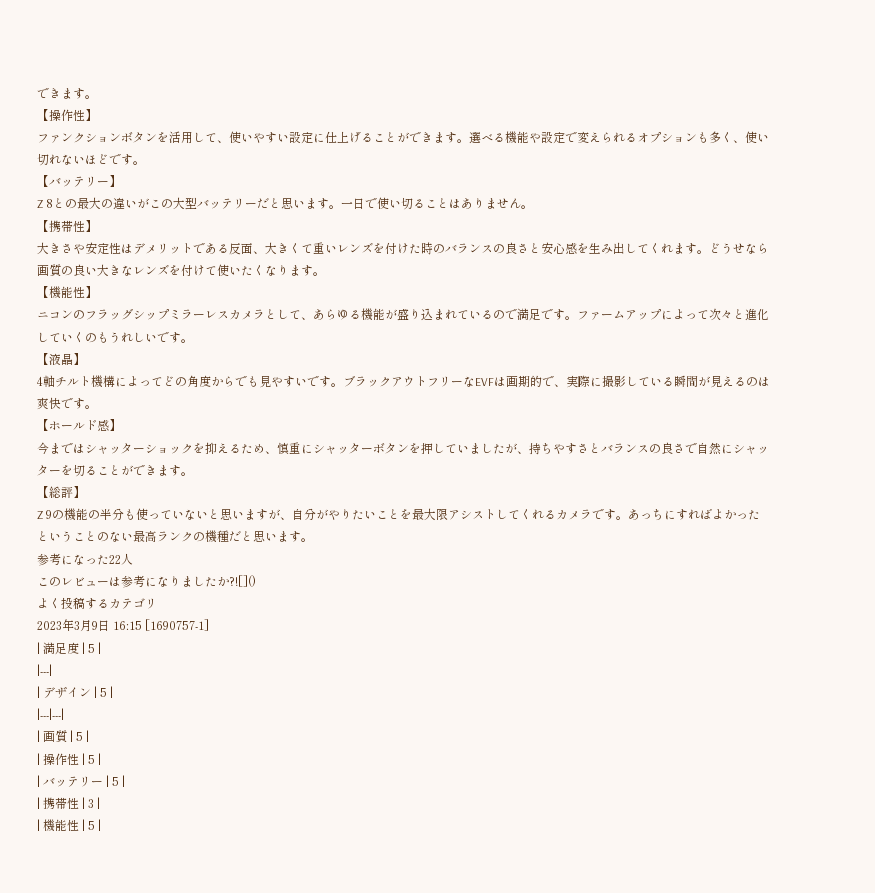できます。
【操作性】
ファンクションボタンを活用して、使いやすい設定に仕上げることができます。選べる機能や設定で変えられるオプションも多く、使い切れないほどです。
【バッテリー】
Z 8との最大の違いがこの大型バッテリーだと思います。一日で使い切ることはありません。
【携帯性】
大きさや安定性はデメリットである反面、大きくて重いレンズを付けた時のバランスの良さと安心感を生み出してくれます。どうせなら画質の良い大きなレンズを付けて使いたくなります。
【機能性】
ニコンのフラッグシップミラーレスカメラとして、あらゆる機能が盛り込まれているので満足です。ファームアップによって次々と進化していくのもうれしいです。
【液晶】
4軸チルト機構によってどの角度からでも見やすいです。ブラックアウトフリーなEVFは画期的で、実際に撮影している瞬間が見えるのは爽快です。
【ホールド感】
今まではシャッターショックを抑えるため、慎重にシャッターボタンを押していましたが、持ちやすさとバランスの良さで自然にシャッターを切ることができます。
【総評】
Z 9の機能の半分も使っていないと思いますが、自分がやりたいことを最大限アシストしてくれるカメラです。あっちにすればよかったということのない最高ランクの機種だと思います。
参考になった22人
このレビューは参考になりましたか?![]()
よく投稿するカテゴリ
2023年3月9日 16:15 [1690757-1]
| 満足度 | 5 |
|---|
| デザイン | 5 |
|---|---|
| 画質 | 5 |
| 操作性 | 5 |
| バッテリー | 5 |
| 携帯性 | 3 |
| 機能性 | 5 |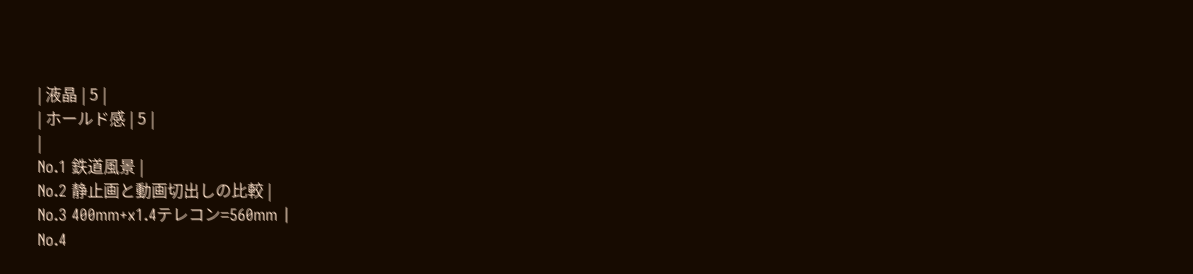| 液晶 | 5 |
| ホールド感 | 5 |
|
No.1 鉄道風景 |
No.2 静止画と動画切出しの比較 |
No.3 400mm+x1.4テレコン=560mm |
No.4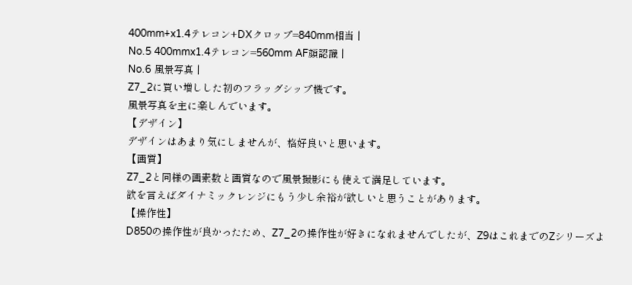400mm+x1.4テレコン+DXクロップ=840mm相当 |
No.5 400mmx1.4テレコン=560mm AF顔認識 |
No.6 風景写真 |
Z7_2に買い増しした初のフラッグシップ機です。
風景写真を主に楽しんでいます。
【デザイン】
デザインはあまり気にしませんが、格好良いと思います。
【画質】
Z7_2と同様の画素数と画質なので風景撮影にも使えて満足しています。
欲を言えばダイナミックレンジにもう少し余裕が欲しいと思うことがあります。
【操作性】
D850の操作性が良かったため、Z7_2の操作性が好きになれませんでしたが、Z9はこれまでのZシリーズよ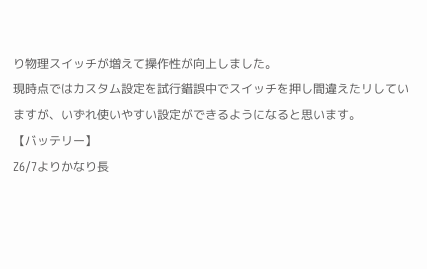り物理スイッチが増えて操作性が向上しました。
現時点ではカスタム設定を試行錯誤中でスイッチを押し間違えたリしていますが、いずれ使いやすい設定ができるようになると思います。
【バッテリー】
Z6/7よりかなり長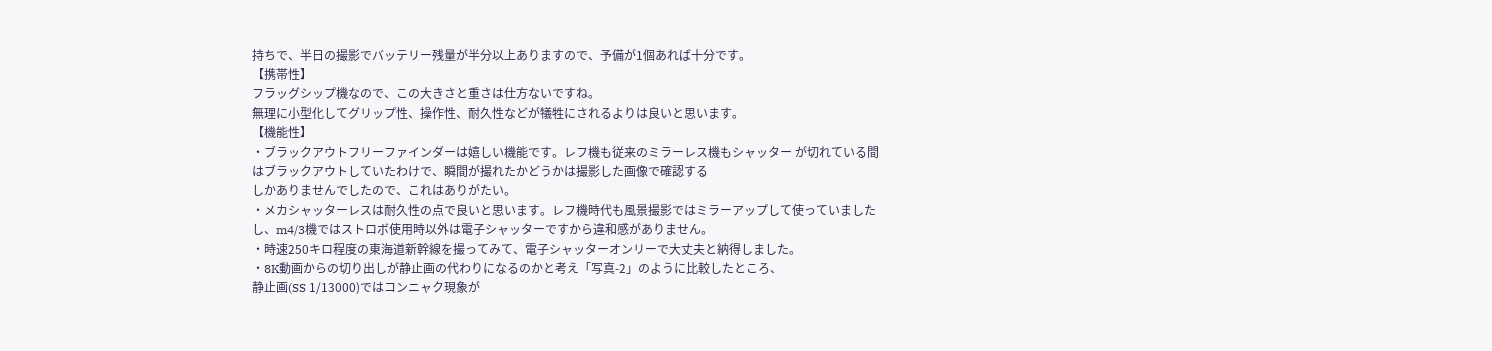持ちで、半日の撮影でバッテリー残量が半分以上ありますので、予備が1個あれば十分です。
【携帯性】
フラッグシップ機なので、この大きさと重さは仕方ないですね。
無理に小型化してグリップ性、操作性、耐久性などが犠牲にされるよりは良いと思います。
【機能性】
・ブラックアウトフリーファインダーは嬉しい機能です。レフ機も従来のミラーレス機もシャッター が切れている間はブラックアウトしていたわけで、瞬間が撮れたかどうかは撮影した画像で確認する
しかありませんでしたので、これはありがたい。
・メカシャッターレスは耐久性の点で良いと思います。レフ機時代も風景撮影ではミラーアップして使っていましたし、m4/3機ではストロボ使用時以外は電子シャッターですから違和感がありません。
・時速250キロ程度の東海道新幹線を撮ってみて、電子シャッターオンリーで大丈夫と納得しました。
・8K動画からの切り出しが静止画の代わりになるのかと考え「写真-2」のように比較したところ、
静止画(SS 1/13000)ではコンニャク現象が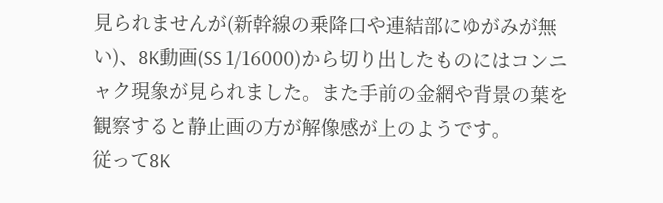見られませんが(新幹線の乗降口や連結部にゆがみが無い)、8K動画(SS 1/16000)から切り出したものにはコンニャク現象が見られました。また手前の金網や背景の葉を観察すると静止画の方が解像感が上のようです。
従って8K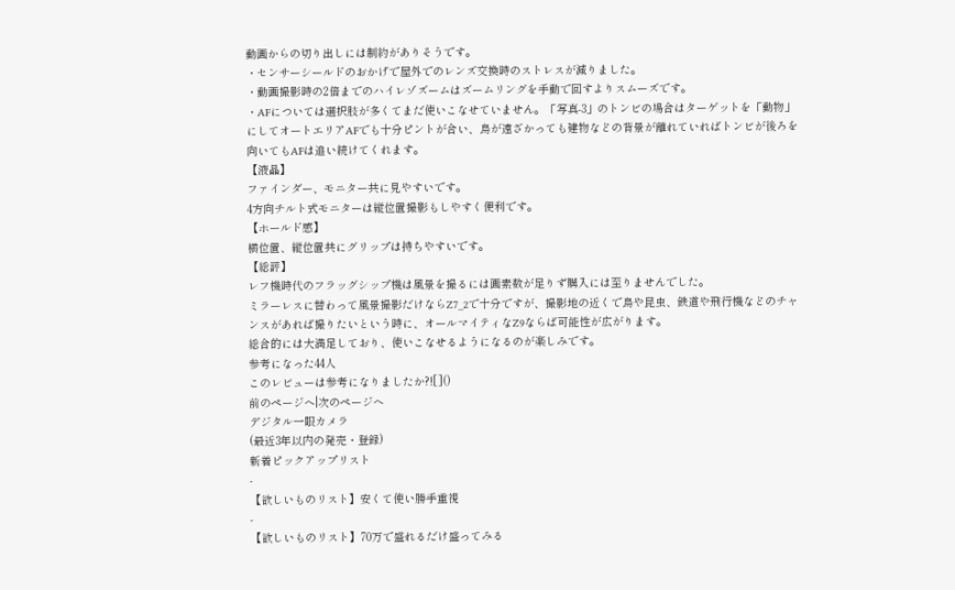動画からの切り出しには制約がありそうです。
・センサーシールドのおかげで屋外でのレンズ交換時のストレスが減りました。
・動画撮影時の2倍までのハイレゾズームはズームリングを手動で回すよりスムーズです。
・AFについては選択肢が多くてまだ使いこなせていません。「写真-3」のトンビの場合はターゲットを「動物」にしてオートエリアAFでも十分ピントが合い、鳥が遠ざかっても建物などの背景が離れていればトンビが後ろを向いてもAFは追い続けてくれます。
【液晶】
ファインダー、モニター共に見やすいです。
4方向チルト式モニターは縦位置撮影もしやすく便利です。
【ホールド感】
横位置、縦位置共にグリップは持ちやすいです。
【総評】
レフ機時代のフラッグシップ機は風景を撮るには画素数が足りず購入には至りませんでした。
ミラーレスに替わって風景撮影だけならZ7_2で十分ですが、撮影地の近くで鳥や昆虫、鉄道や飛行機などのチャンスがあれば撮りたいという時に、オールマイティなZ9ならば可能性が広がります。
総合的には大満足しており、使いこなせるようになるのが楽しみです。
参考になった44人
このレビューは参考になりましたか?![]()
前のページへ|次のページへ
デジタル一眼カメラ
(最近3年以内の発売・登録)
新着ピックアップリスト
-
【欲しいものリスト】安くて使い勝手重視
-
【欲しいものリスト】70万で盛れるだけ盛ってみる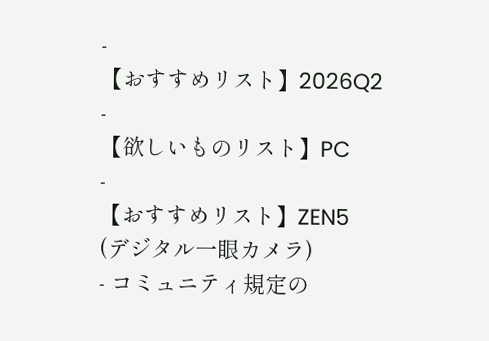-
【おすすめリスト】2026Q2
-
【欲しいものリスト】PC
-
【おすすめリスト】ZEN5
(デジタル一眼カメラ)
- コミュニティ規定の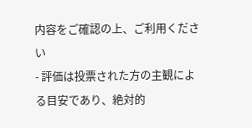内容をご確認の上、ご利用ください
- 評価は投票された方の主観による目安であり、絶対的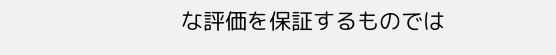な評価を保証するものでは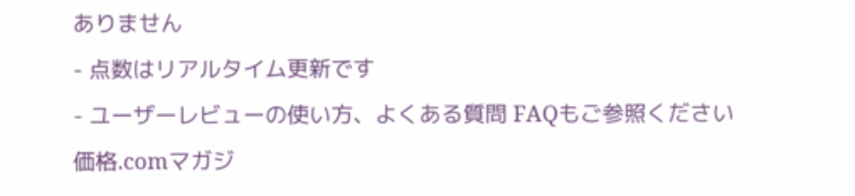ありません
- 点数はリアルタイム更新です
- ユーザーレビューの使い方、よくある質問 FAQもご参照ください
価格.comマガジ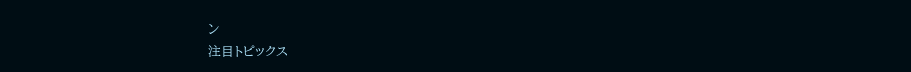ン
注目トピックス